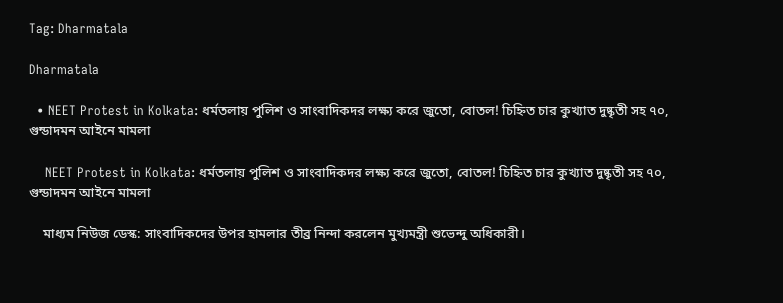Tag: Dharmatala

Dharmatala

  • NEET Protest in Kolkata: ধর্মতলায় পুলিশ ও সাংবাদিকদর লক্ষ্য করে জুতো, বোতল! চিহ্নিত চার কুখ্যাত দুষ্কৃতী সহ ৭০, গুন্ডাদমন আইনে মামলা

    NEET Protest in Kolkata: ধর্মতলায় পুলিশ ও সাংবাদিকদর লক্ষ্য করে জুতো, বোতল! চিহ্নিত চার কুখ্যাত দুষ্কৃতী সহ ৭০, গুন্ডাদমন আইনে মামলা

    মাধ্যম নিউজ ডেস্ক: সাংবাদিকদের উপর হামলার তীব্র নিন্দা করলেন মুখ্যমন্ত্রী শুভেন্দু অধিকারী।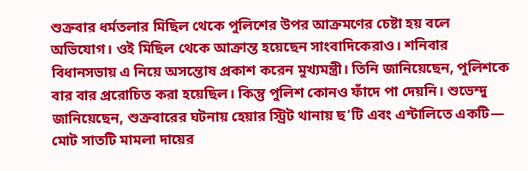শুক্রবার ধর্মতলার মিছিল থেকে পুলিশের উপর আক্রমণের চেষ্টা হয় বলে অভিযোগ। ওই মিছিল থেকে আক্রান্ত হয়েছেন সাংবাদিকেরাও। শনিবার বিধানসভায় এ নিয়ে অসন্তোষ প্রকাশ করেন মুখ্যমন্ত্রী। তিনি জানিয়েছেন, পুলিশকে বার বার প্ররোচিত করা হয়েছিল। কিন্তু পুলিশ কোনও ফাঁদে পা দেয়নি। শুভেন্দু জানিয়েছেন, শুক্রবারের ঘটনায় হেয়ার স্ট্রিট থানায় ছ’টি এবং এন্টালিতে একটি— মোট সাতটি মামলা দায়ের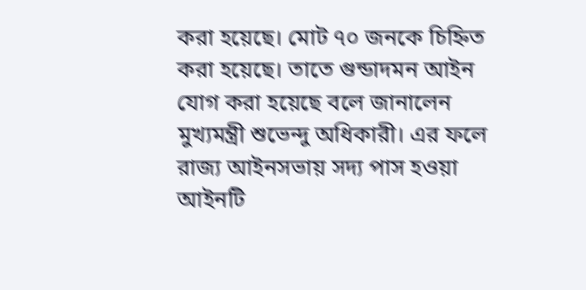করা হয়েছে। মোট ৭০ জনকে চিহ্নিত করা হয়েছে। তাতে গুন্ডাদমন আইন যোগ করা হয়েছে বলে জানালেন মুখ্যমন্ত্রী শুভেন্দু অধিকারী। এর ফলে রাজ্য আইনসভায় সদ্য পাস হওয়া আইনটি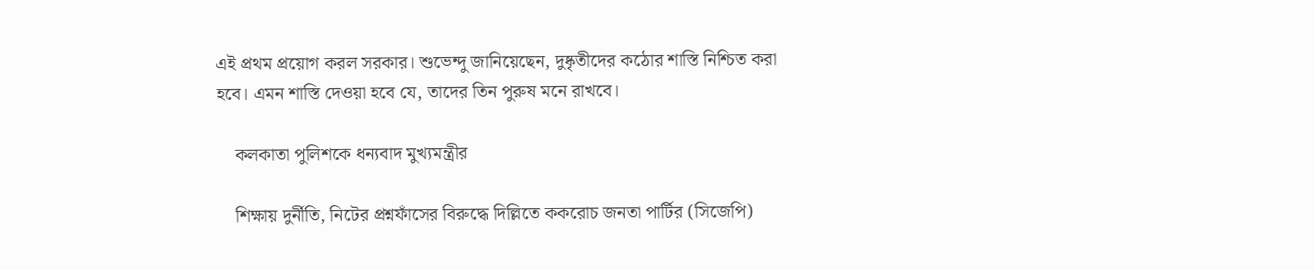এই প্রথম প্রয়োগ করল সরকার। শুভেন্দু জানিয়েছেন, দুষ্কৃতীদের কঠোর শাস্তি নিশ্চিত করা হবে। এমন শাস্তি দেওয়া হবে যে, তাদের তিন পুরুষ মনে রাখবে।

    কলকাতা পুলিশকে ধন্যবাদ মুখ্যমন্ত্রীর

    শিক্ষায় দুর্নীতি, নিটের প্রশ্নফাঁসের বিরুদ্ধে দিল্লিতে ককরোচ জনতা পার্টির (সিজেপি)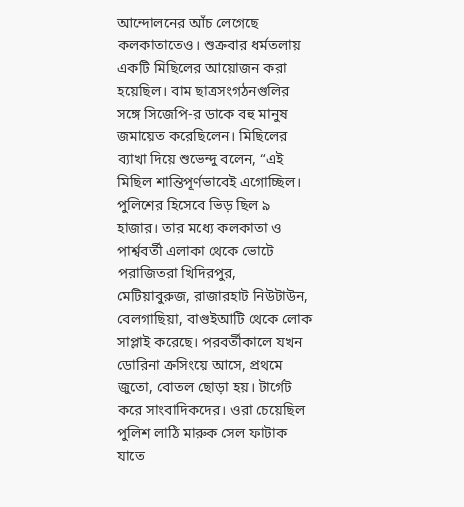আন্দোলনের আঁচ লেগেছে কলকাতাতেও। শুক্রবার ধর্মতলায় একটি মিছিলের আয়োজন করা হয়েছিল। বাম ছাত্রসংগঠনগুলির সঙ্গে সিজেপি-র ডাকে বহু মানুষ জমায়েত করেছিলেন। মিছিলের ব্যাখা দিয়ে শুভেন্দু বলেন, “এই মিছিল শান্তিপূর্ণভাবেই এগোচ্ছিল। পুলিশের হিসেবে ভিড় ছিল ৯ হাজার। তার মধ্যে কলকাতা ও পার্শ্ববর্তী এলাকা থেকে ভোটে পরাজিতরা খিদিরপুর, মেটিয়াবুরুজ, রাজারহাট নিউটাউন, বেলগাছিয়া, বাগুইআটি থেকে লোক সাপ্লাই করেছে। পরবর্তীকালে যখন ডোরিনা ক্রসিংয়ে আসে, প্রথমে জুতো, বোতল ছোড়া হয়। টার্গেট করে সাংবাদিকদের। ওরা চেয়েছিল পুলিশ লাঠি মারুক সেল ফাটাক যাতে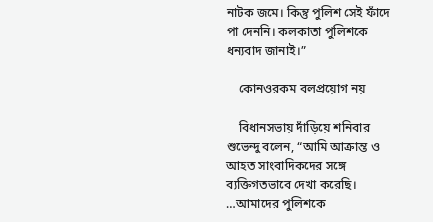নাটক জমে। কিন্তু পুলিশ সেই ফাঁদে পা দেননি। কলকাতা পুলিশকে ধন্যবাদ জানাই।”

    কোনওরকম বলপ্রয়োগ নয়

    বিধানসভায় দাঁড়িয়ে শনিবার শুভেন্দু বলেন, “আমি আক্রান্ত ও আহত সাংবাদিকদের সঙ্গে ব্যক্তিগতভাবে দেখা করেছি। …আমাদের পুলিশকে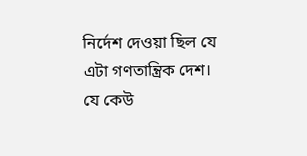নির্দেশ দেওয়া ছিল যে এটা গণতান্ত্রিক দেশ। যে কেউ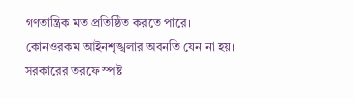গণতান্ত্রিক মত প্রতিষ্ঠিত করতে পারে। কোনওরকম আইনশৃঙ্খলার অবনতি যেন না হয়। সরকারের তরফে স্পষ্ট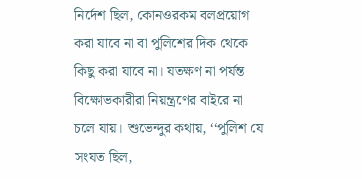নির্দেশ ছিল, কোনওরকম বলপ্রয়োগ করা যাবে না বা পুলিশের দিক থেকে কিছু করা যাবে না। যতক্ষণ না পর্যন্ত বিক্ষোভকারীরা নিয়ন্ত্রণের বাইরে না চলে যায়। শুভেন্দুর কথায়, ‘‘পুলিশ যে সংযত ছিল,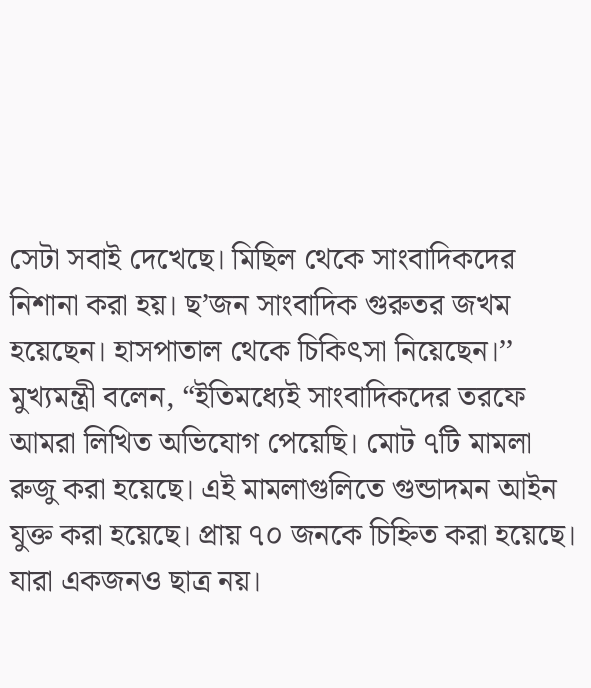সেটা সবাই দেখেছে। মিছিল থেকে সাংবাদিকদের নিশানা করা হয়। ছ’জন সাংবাদিক গুরুতর জখম হয়েছেন। হাসপাতাল থেকে চিকিৎসা নিয়েছেন।’’ মুখ্যমন্ত্রী বলেন, “ইতিমধ্যেই সাংবাদিকদের তরফে আমরা লিখিত অভিযোগ পেয়েছি। মোট ৭টি মামলা রুজু করা হয়েছে। এই মামলাগুলিতে গুন্ডাদমন আইন যুক্ত করা হয়েছে। প্রায় ৭০ জনকে চিহ্নিত করা হয়েছে। যারা একজনও ছাত্র নয়।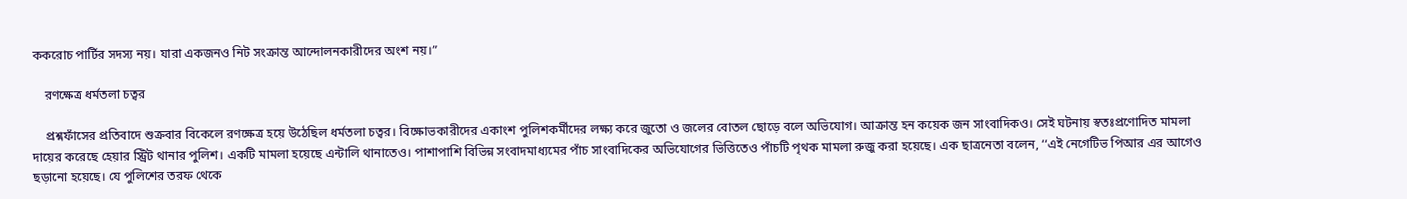ককরোচ পার্টির সদস্য নয়। যারা একজনও নিট সংক্রান্ত আন্দোলনকারীদের অংশ নয়।”

    রণক্ষেত্র ধর্মতলা চত্বর

    প্রশ্নফাঁসের প্রতিবাদে শুক্রবার বিকেলে রণক্ষেত্র হয়ে উঠেছিল ধর্মতলা চত্বর। বিক্ষোভকারীদের একাংশ পুলিশকর্মীদের লক্ষ্য করে জুতো ও জলের বোতল ছোড়ে বলে অভিযোগ। আক্রান্ত হন কয়েক জন সাংবাদিকও। সেই ঘটনায় স্বতঃপ্রণোদিত মামলা দায়ের করেছে হেয়ার স্ট্রিট থানার পুলিশ। একটি মামলা হয়েছে এন্টালি থানাতেও। পাশাপাশি বিভিন্ন সংবাদমাধ্যমের পাঁচ সাংবাদিকের অভিযোগের ভিত্তিতেও পাঁচটি পৃথক মামলা রুজু করা হয়েছে। এক ছাত্রনেতা বলেন, ‘‘এই নেগেটিভ পিআর এর আগেও ছড়ানো হয়েছে। যে পুলিশের তরফ থেকে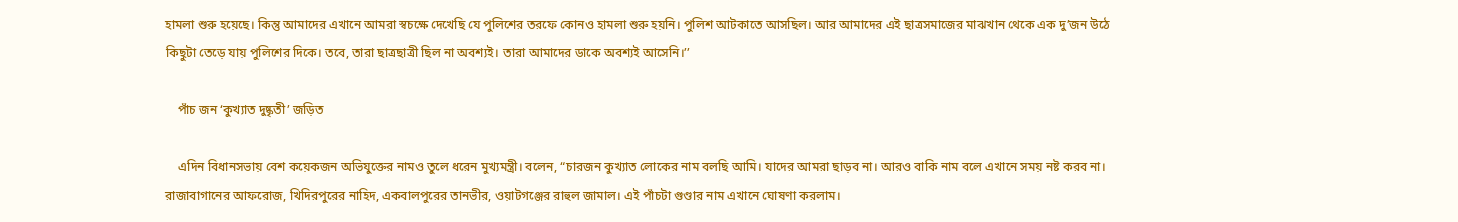হামলা শুরু হয়েছে। কিন্তু আমাদের এখানে আমরা স্বচক্ষে দেখেছি যে পুলিশের তরফে কোনও হামলা শুরু হয়নি। পুলিশ আটকাতে আসছিল। আর আমাদের এই ছাত্রসমাজের মাঝখান থেকে এক দু’জন উঠে কিছুটা তেড়ে যায় পুলিশের দিকে। তবে, তারা ছাত্রছাত্রী ছিল না অবশ্যই। তারা আমাদের ডাকে অবশ্যই আসেনি।’’

    পাঁচ জন ‘কুখ্যাত দুষ্কৃতী’ জড়িত

    এদিন বিধানসভায় বেশ কয়েকজন অভিযুক্তের নামও তুলে ধরেন মুখ্যমন্ত্রী। বলেন, “চারজন কুখ্যাত লোকের নাম বলছি আমি। যাদের আমরা ছাড়ব না। আরও বাকি নাম বলে এখানে সময় নষ্ট করব না। রাজাবাগানের আফরোজ, খিদিরপুরের নাহিদ, একবালপুরের তানভীর, ওয়াটগঞ্জের রাহুল জামাল। এই পাঁচটা গুণ্ডার নাম এখানে ঘোষণা করলাম।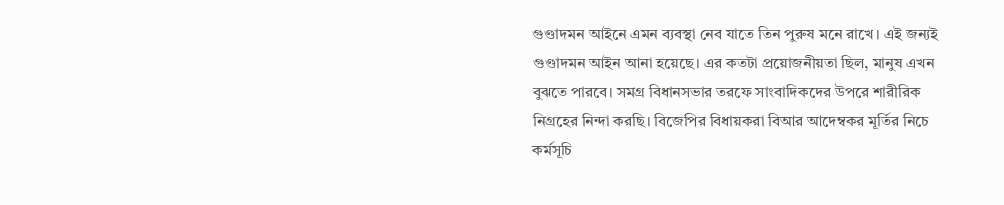গুণ্ডাদমন আইনে এমন ব্যবস্থা নেব যাতে তিন পুরুষ মনে রাখে। এই জন্যই গুণ্ডাদমন আইন আনা হয়েছে। এর কতটা প্রয়োজনীয়তা ছিল, মানুষ এখন বুঝতে পারবে। সমগ্র বিধানসভার তরফে সাংবাদিকদের উপরে শারীরিক নিগ্রহের নিন্দা করছি। বিজেপির বিধায়করা বিআর আদেম্বকর মূর্তির নিচে কর্মসূচি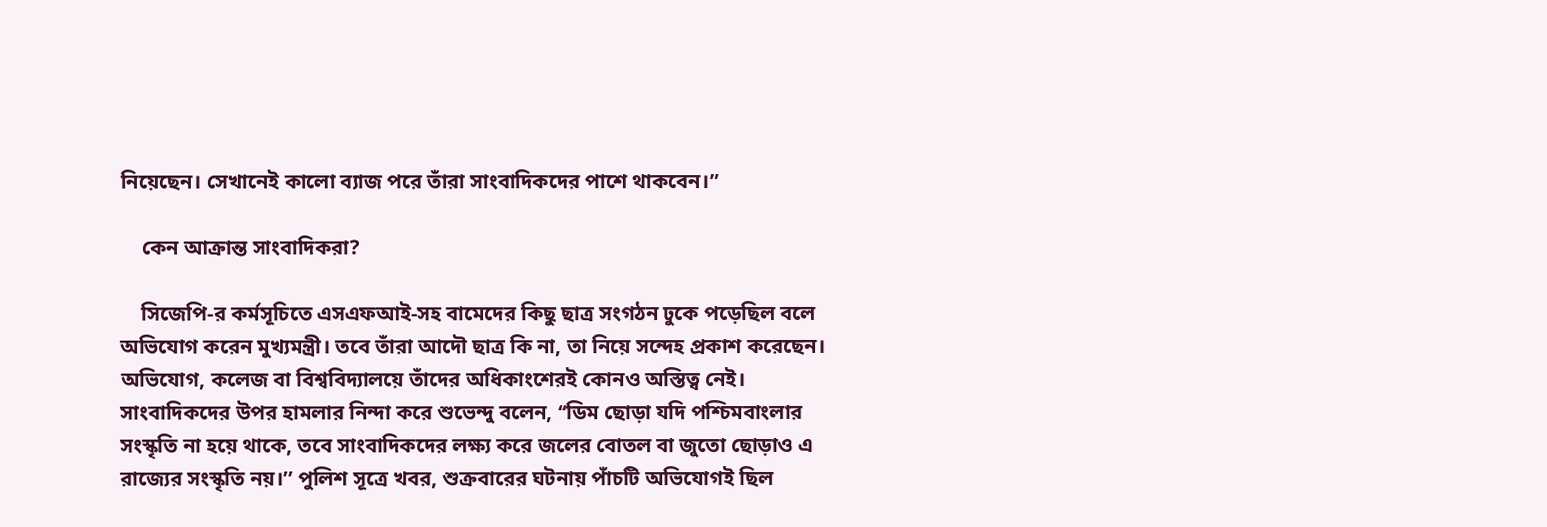নিয়েছেন। সেখানেই কালো ব্যাজ পরে তাঁরা সাংবাদিকদের পাশে থাকবেন।”

    কেন আক্রান্ত সাংবাদিকরা?

    সিজেপি-র কর্মসূচিতে এসএফআই-সহ বামেদের কিছু ছাত্র সংগঠন ঢুকে পড়েছিল বলে অভিযোগ করেন মুখ্যমন্ত্রী। তবে তাঁরা আদৌ ছাত্র কি না, তা নিয়ে সন্দেহ প্রকাশ করেছেন। অভিযোগ, কলেজ বা বিশ্ববিদ্যালয়ে তাঁদের অধিকাংশেরই কোনও অস্তিত্ব নেই। সাংবাদিকদের উপর হামলার নিন্দা করে শুভেন্দু বলেন, ‘‘ডিম ছোড়া যদি পশ্চিমবাংলার সংস্কৃতি না হয়ে থাকে, তবে সাংবাদিকদের লক্ষ্য করে জলের বোতল বা জুতো ছোড়াও এ রাজ্যের সংস্কৃতি নয়।’’ পুলিশ সূত্রে খবর, শুক্রবারের ঘটনায় পাঁচটি অভিযোগই ছিল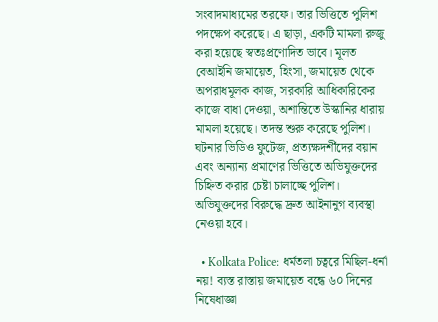সংবাদমাধ্যমের তরফে। তার ভিত্তিতে পুলিশ পদক্ষেপ করেছে। এ ছাড়া, একটি মামলা রুজু করা হয়েছে স্বতঃপ্রণোদিত ভাবে। মূলত বেআইনি জমায়েত, হিংসা, জমায়েত থেকে অপরাধমূলক কাজ, সরকারি আধিকারিকের কাজে বাধা দেওয়া, অশান্তিতে উস্কানির ধারায় মামলা হয়েছে। তদন্ত শুরু করেছে পুলিশ। ঘটনার ভিডিও ফুটেজ, প্রত্যক্ষদর্শীদের বয়ান এবং অন্যান্য প্রমাণের ভিত্তিতে অভিযুক্তদের চিহ্নিত করার চেষ্টা চালাচ্ছে পুলিশ। অভিযুক্তদের বিরুদ্ধে দ্রুত আইনানুগ ব্যবস্থা নেওয়া হবে।

  • Kolkata Police: ধর্মতলা চত্বরে মিছিল-ধর্না নয়! ব্যস্ত রাস্তায় জমায়েত বন্ধে ৬০ দিনের নিষেধাজ্ঞা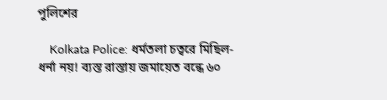পুলিশের

    Kolkata Police: ধর্মতলা চত্বরে মিছিল-ধর্না নয়! ব্যস্ত রাস্তায় জমায়েত বন্ধে ৬০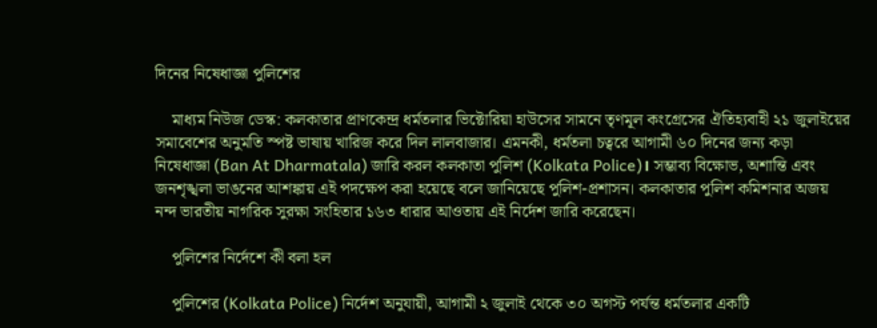দিনের নিষেধাজ্ঞা পুলিশের

    মাধ্যম নিউজ ডেস্ক: কলকাতার প্রাণকেন্দ্র ধর্মতলার ভিক্টোরিয়া হাউসের সামনে তৃণমূল কংগ্রেসের ঐতিহ্যবাহী ২১ জুলাইয়ের সমাবেশের অনুমতি স্পষ্ট ভাষায় খারিজ করে দিল লালবাজার। এমনকী, ধর্মতলা চত্বরে আগামী ৬০ দিনের জন্য কড়া নিষেধাজ্ঞা (Ban At Dharmatala) জারি করল কলকাতা পুলিশ (Kolkata Police)। সম্ভাব্য বিক্ষোভ, অশান্তি এবং জনশৃঙ্খলা ভাঙনের আশঙ্কায় এই পদক্ষেপ করা হয়েছে বলে জানিয়েছে পুলিশ-প্রশাসন। কলকাতার পুলিশ কমিশনার অজয় নন্দ ভারতীয় নাগরিক সুরক্ষা সংহিতার ১৬৩ ধারার আওতায় এই নির্দেশ জারি করেছেন।

    পুলিশের নির্দেশে কী বলা হল

    পুলিশের (Kolkata Police) নির্দেশ অনুযায়ী, আগামী ২ জুলাই থেকে ৩০ অগস্ট পর্যন্ত ধর্মতলার একটি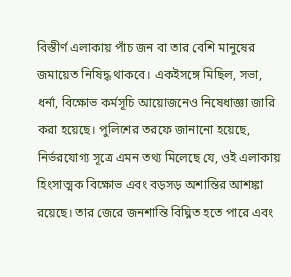বিস্তীর্ণ এলাকায় পাঁচ জন বা তার বেশি মানুষের জমায়েত নিষিদ্ধ থাকবে। একইসঙ্গে মিছিল, সভা, ধর্না, বিক্ষোভ কর্মসূচি আয়োজনেও নিষেধাজ্ঞা জারি করা হয়েছে। পুলিশের তরফে জানানো হয়েছে, নির্ভরযোগ্য সূত্রে এমন তথ্য মিলেছে যে, ওই এলাকায় হিংসাত্মক বিক্ষোভ এবং বড়সড় অশান্তির আশঙ্কা রয়েছে। তার জেরে জনশান্তি বিঘ্নিত হতে পারে এবং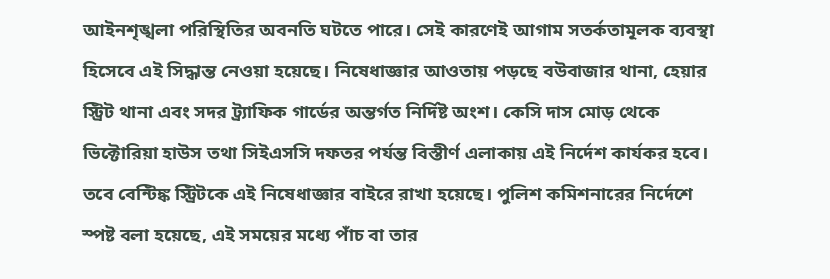আইনশৃঙ্খলা পরিস্থিতির অবনতি ঘটতে পারে। সেই কারণেই আগাম সতর্কতামূলক ব্যবস্থা হিসেবে এই সিদ্ধান্ত নেওয়া হয়েছে। নিষেধাজ্ঞার আওতায় পড়ছে বউবাজার থানা, হেয়ার স্ট্রিট থানা এবং সদর ট্র্যাফিক গার্ডের অন্তর্গত নির্দিষ্ট অংশ। কেসি দাস মোড় থেকে ভিক্টোরিয়া হাউস তথা সিইএসসি দফতর পর্যন্ত বিস্তীর্ণ এলাকায় এই নির্দেশ কার্যকর হবে। তবে বেন্টিঙ্ক স্ট্রিটকে এই নিষেধাজ্ঞার বাইরে রাখা হয়েছে। পুলিশ কমিশনারের নির্দেশে স্পষ্ট বলা হয়েছে, এই সময়ের মধ্যে পাঁচ বা তার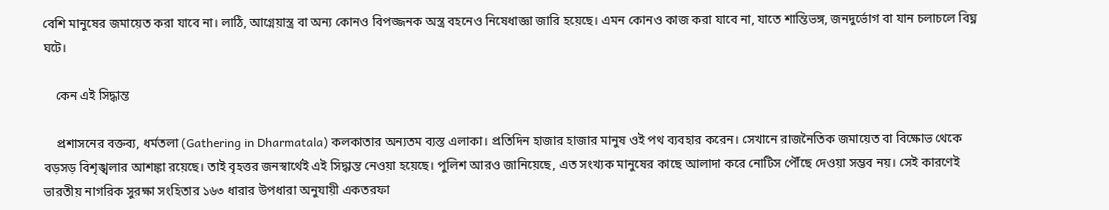বেশি মানুষের জমায়েত করা যাবে না। লাঠি, আগ্নেয়াস্ত্র বা অন্য কোনও বিপজ্জনক অস্ত্র বহনেও নিষেধাজ্ঞা জারি হয়েছে। এমন কোনও কাজ করা যাবে না, যাতে শান্তিভঙ্গ, জনদুর্ভোগ বা যান চলাচলে বিঘ্ন ঘটে।

    কেন এই সিদ্ধান্ত

    প্রশাসনের বক্তব্য, ধর্মতলা (Gathering in Dharmatala) কলকাতার অন্যতম ব্যস্ত এলাকা। প্রতিদিন হাজার হাজার মানুষ ওই পথ ব্যবহার করেন। সেখানে রাজনৈতিক জমায়েত বা বিক্ষোভ থেকে বড়সড় বিশৃঙ্খলার আশঙ্কা রয়েছে। তাই বৃহত্তর জনস্বার্থেই এই সিদ্ধান্ত নেওয়া হয়েছে। পুলিশ আরও জানিয়েছে, এত সংখ্যক মানুষের কাছে আলাদা করে নোটিস পৌঁছে দেওয়া সম্ভব নয়। সেই কারণেই ভারতীয় নাগরিক সুরক্ষা সংহিতার ১৬৩ ধারার উপধারা অনুযায়ী একতরফা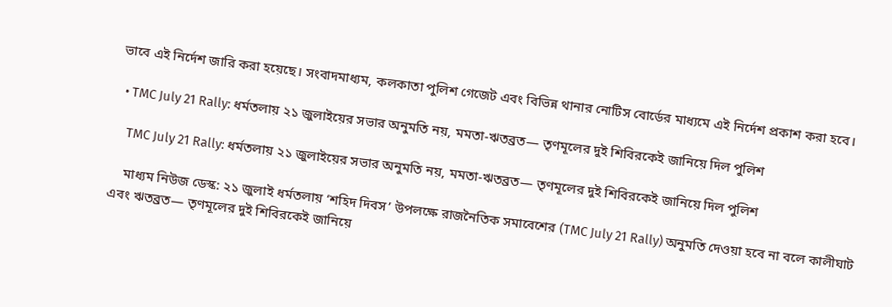ভাবে এই নির্দেশ জারি করা হয়েছে। সংবাদমাধ্যম, কলকাতা পুলিশ গেজেট এবং বিভিন্ন থানার নোটিস বোর্ডের মাধ্যমে এই নির্দেশ প্রকাশ করা হবে।

  • TMC July 21 Rally: ধর্মতলায় ২১ জুলাইয়ের সভার অনুমতি নয়, মমতা-ঋতব্রত— তৃণমূলের দুই শিবিরকেই জানিয়ে দিল পুলিশ

    TMC July 21 Rally: ধর্মতলায় ২১ জুলাইয়ের সভার অনুমতি নয়, মমতা-ঋতব্রত— তৃণমূলের দুই শিবিরকেই জানিয়ে দিল পুলিশ

    মাধ্যম নিউজ ডেস্ক: ২১ জুলাই ধর্মতলায় ‘শহিদ দিবস’ উপলক্ষে রাজনৈতিক সমাবেশের (TMC July 21 Rally) অনুমতি দেওয়া হবে না বলে কালীঘাট এবং ঋতব্রত— তৃণমূলের দুই শিবিরকেই জানিয়ে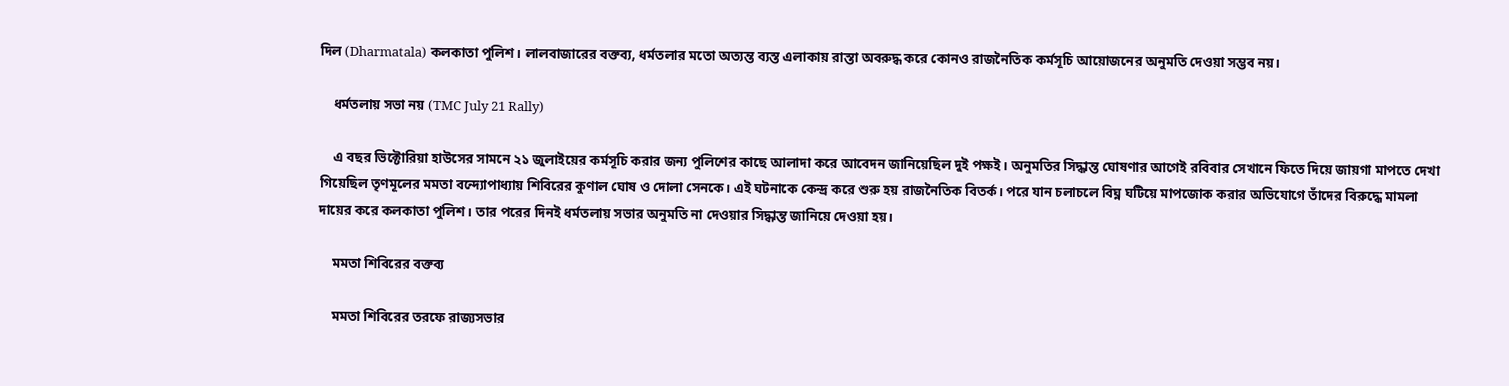দিল (Dharmatala) কলকাতা পুলিশ। লালবাজারের বক্তব্য, ধর্মতলার মতো অত্যন্ত ব্যস্ত এলাকায় রাস্তা অবরুদ্ধ করে কোনও রাজনৈতিক কর্মসূচি আয়োজনের অনুমতি দেওয়া সম্ভব নয়।

    ধর্মতলায় সভা নয় (TMC July 21 Rally)

    এ বছর ভিক্টোরিয়া হাউসের সামনে ২১ জুলাইয়ের কর্মসূচি করার জন্য পুলিশের কাছে আলাদা করে আবেদন জানিয়েছিল দুই পক্ষই। অনুমতির সিদ্ধান্ত ঘোষণার আগেই রবিবার সেখানে ফিতে দিয়ে জায়গা মাপতে দেখা গিয়েছিল তৃণমূলের মমতা বন্দ্যোপাধ্যায় শিবিরের কুণাল ঘোষ ও দোলা সেনকে। এই ঘটনাকে কেন্দ্র করে শুরু হয় রাজনৈতিক বিতর্ক। পরে যান চলাচলে বিঘ্ন ঘটিয়ে মাপজোক করার অভিযোগে তাঁদের বিরুদ্ধে মামলা দায়ের করে কলকাতা পুলিশ। তার পরের দিনই ধর্মতলায় সভার অনুমতি না দেওয়ার সিদ্ধান্ত জানিয়ে দেওয়া হয়।

    মমতা শিবিরের বক্তব্য

    মমতা শিবিরের তরফে রাজ্যসভার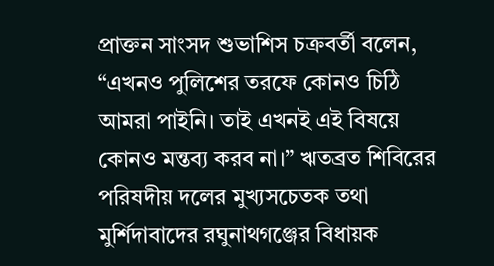প্রাক্তন সাংসদ শুভাশিস চক্রবর্তী বলেন, “এখনও পুলিশের তরফে কোনও চিঠি আমরা পাইনি। তাই এখনই এই বিষয়ে কোনও মন্তব্য করব না।” ঋতব্রত শিবিরের পরিষদীয় দলের মুখ্যসচেতক তথা মুর্শিদাবাদের রঘুনাথগঞ্জের বিধায়ক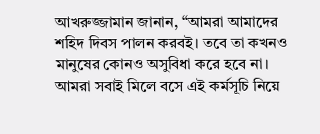আখরুজ্জামান জানান, “আমরা আমাদের শহিদ দিবস পালন করবই। তবে তা কখনও মানুষের কোনও অসুবিধা করে হবে না। আমরা সবাই মিলে বসে এই কর্মসূচি নিয়ে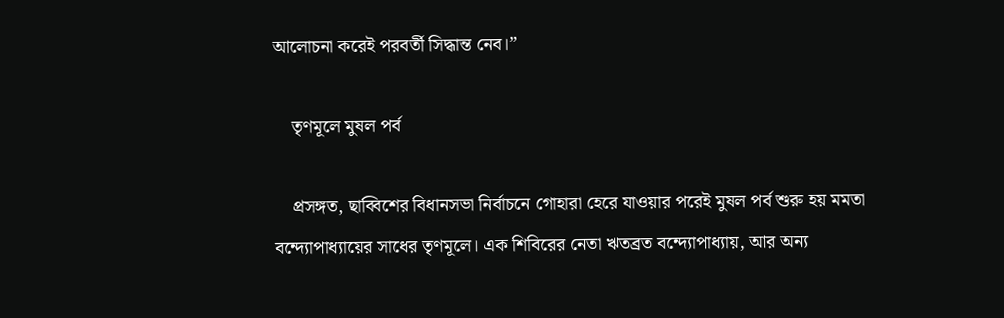আলোচনা করেই পরবর্তী সিদ্ধান্ত নেব।”

    তৃণমূলে মুষল পর্ব

    প্রসঙ্গত, ছাব্বিশের বিধানসভা নির্বাচনে গোহারা হেরে যাওয়ার পরেই মুষল পর্ব শুরু হয় মমতা বন্দ্যোপাধ্যায়ের সাধের তৃণমূলে। এক শিবিরের নেতা ঋতব্রত বন্দ্যোপাধ্যায়, আর অন্য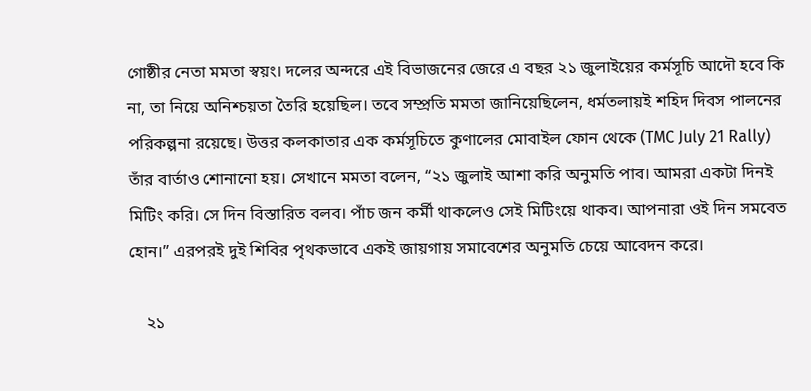গোষ্ঠীর নেতা মমতা স্বয়ং। দলের অন্দরে এই বিভাজনের জেরে এ বছর ২১ জুলাইয়ের কর্মসূচি আদৌ হবে কি না, তা নিয়ে অনিশ্চয়তা তৈরি হয়েছিল। তবে সম্প্রতি মমতা জানিয়েছিলেন, ধর্মতলায়ই শহিদ দিবস পালনের পরিকল্পনা রয়েছে। উত্তর কলকাতার এক কর্মসূচিতে কুণালের মোবাইল ফোন থেকে (TMC July 21 Rally) তাঁর বার্তাও শোনানো হয়। সেখানে মমতা বলেন, “২১ জুলাই আশা করি অনুমতি পাব। আমরা একটা দিনই মিটিং করি। সে দিন বিস্তারিত বলব। পাঁচ জন কর্মী থাকলেও সেই মিটিংয়ে থাকব। আপনারা ওই দিন সমবেত হোন।” এরপরই দুই শিবির পৃথকভাবে একই জায়গায় সমাবেশের অনুমতি চেয়ে আবেদন করে।

    ২১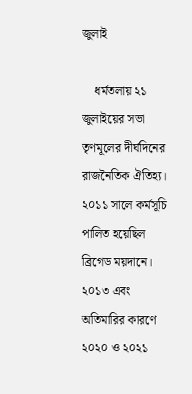জুলাই

    ধর্মতলায় ২১ জুলাইয়ের সভা তৃণমূলের দীর্ঘদিনের রাজনৈতিক ঐতিহ্য। ২০১১ সালে কর্মসূচি পালিত হয়েছিল ব্রিগেড ময়দানে। ২০১৩ এবং অতিমারির কারণে ২০২০ ও ২০২১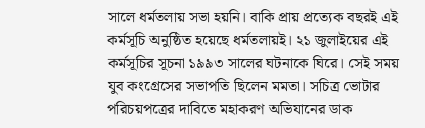সালে ধর্মতলায় সভা হয়নি। বাকি প্রায় প্রত্যেক বছরই এই কর্মসূচি অনুষ্ঠিত হয়েছে ধর্মতলায়ই। ২১ জুলাইয়ের এই কর্মসূচির সূচনা ১৯৯৩ সালের ঘটনাকে ঘিরে। সেই সময় যুব কংগ্রেসের সভাপতি ছিলেন মমতা। সচিত্র ভোটার পরিচয়পত্রের দাবিতে মহাকরণ অভিযানের ডাক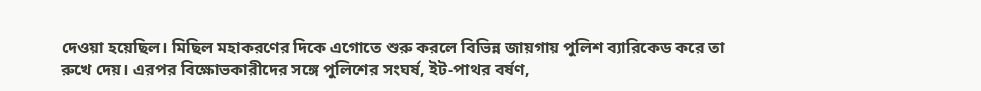দেওয়া হয়েছিল। মিছিল মহাকরণের দিকে এগোতে শুরু করলে বিভিন্ন জায়গায় পুলিশ ব্যারিকেড করে তা রুখে দেয়। এরপর বিক্ষোভকারীদের সঙ্গে পুলিশের সংঘর্ষ, ইট-পাথর বর্ষণ,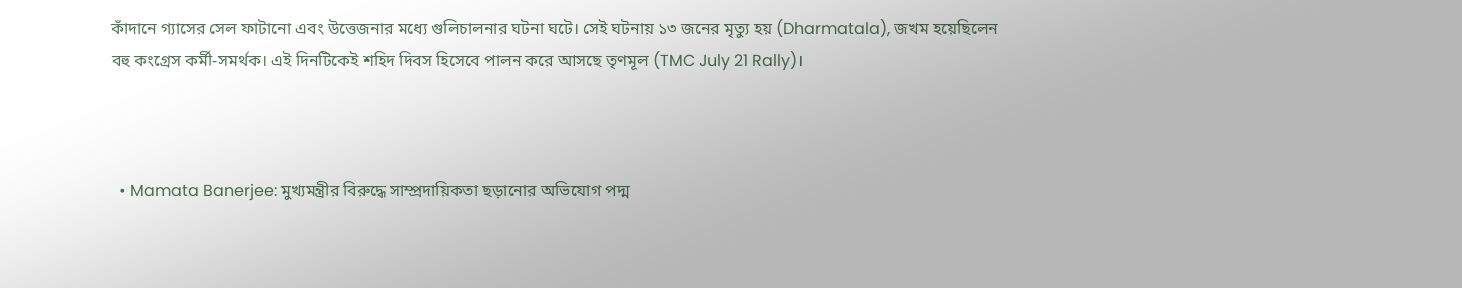কাঁদানে গ্যাসের সেল ফাটানো এবং উত্তেজনার মধ্যে গুলিচালনার ঘটনা ঘটে। সেই ঘটনায় ১৩ জনের মৃত্যু হয় (Dharmatala), জখম হয়েছিলেন বহু কংগ্রেস কর্মী-সমর্থক। এই দিনটিকেই শহিদ দিবস হিসেবে পালন করে আসছে তৃণমূল (TMC July 21 Rally)।



  • Mamata Banerjee: মুখ্যমন্ত্রীর বিরুদ্ধে সাম্প্রদায়িকতা ছড়ানোর অভিযোগ পদ্ম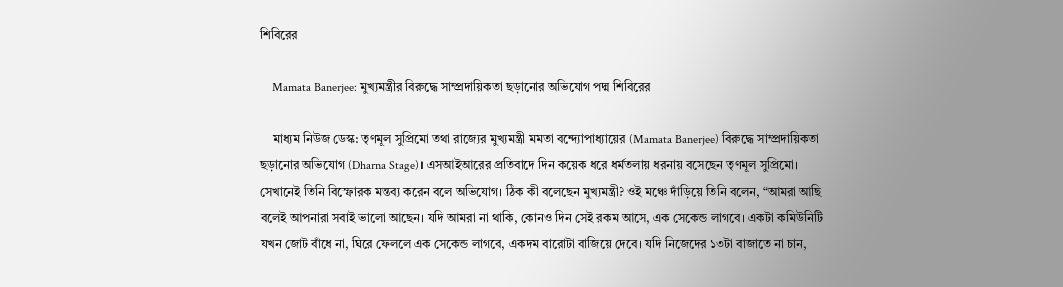শিবিরের

    Mamata Banerjee: মুখ্যমন্ত্রীর বিরুদ্ধে সাম্প্রদায়িকতা ছড়ানোর অভিযোগ পদ্ম শিবিরের

    মাধ্যম নিউজ ডেস্ক: তৃণমূল সুপ্রিমো তথা রাজ্যের মুখ্যমন্ত্রী মমতা বন্দ্যোপাধ্যায়ের (Mamata Banerjee) বিরুদ্ধে সাম্প্রদায়িকতা ছড়ানোর অভিযোগ (Dharna Stage)। এসআইআরের প্রতিবাদে দিন কয়েক ধরে ধর্মতলায় ধরনায় বসেছেন তৃণমূল সুপ্রিমো। সেখানেই তিনি বিস্ফোরক মন্তব্য করেন বলে অভিযোগ। ঠিক কী বলেছেন মুখ্যমন্ত্রী? ওই মঞ্চে দাঁড়িয়ে তিনি বলেন, “আমরা আছি বলেই আপনারা সবাই ভালো আছেন। যদি আমরা না থাকি, কোনও দিন সেই রকম আসে, এক সেকেন্ড লাগবে। একটা কমিউনিটি যখন জোট বাঁধে না, ঘিরে ফেললে এক সেকেন্ড লাগবে, একদম বারোটা বাজিয়ে দেবে। যদি নিজেদের ১৩টা বাজাতে না চান,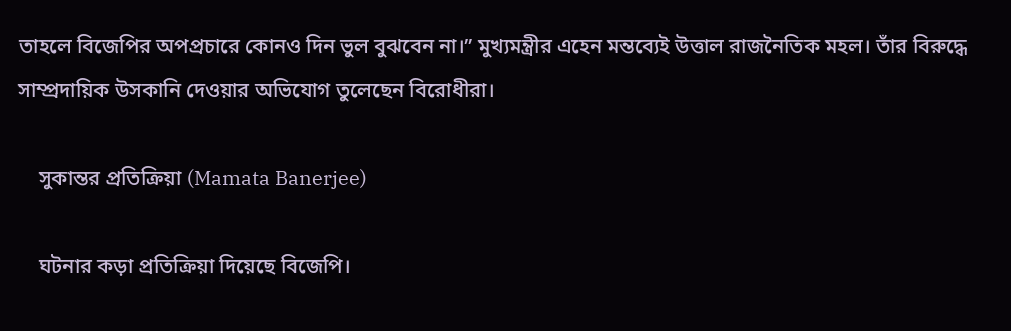তাহলে বিজেপির অপপ্রচারে কোনও দিন ভুল বুঝবেন না।” মুখ্যমন্ত্রীর এহেন মন্তব্যেই উত্তাল রাজনৈতিক মহল। তাঁর বিরুদ্ধে সাম্প্রদায়িক উসকানি দেওয়ার অভিযোগ তুলেছেন বিরোধীরা।

    সুকান্তর প্রতিক্রিয়া (Mamata Banerjee)

    ঘটনার কড়া প্রতিক্রিয়া দিয়েছে বিজেপি।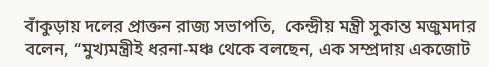বাঁকুড়ায় দলের প্রাক্তন রাজ্য সভাপতি,  কেন্দ্রীয় মন্ত্রী সুকান্ত মজুমদার বলেন, “মুখ্যমন্ত্রীই ধরনা-মঞ্চ থেকে বলছেন, এক সম্প্রদায় একজোট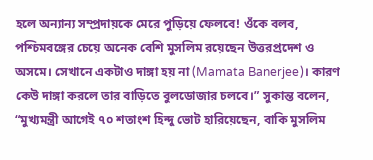হলে অন্যান্য সম্প্রদায়কে মেরে পুড়িয়ে ফেলবে! ওঁকে বলব, পশ্চিমবঙ্গের চেয়ে অনেক বেশি মুসলিম রয়েছেন উত্তরপ্রদেশ ও অসমে। সেখানে একটাও দাঙ্গা হয় না (Mamata Banerjee)। কারণ কেউ দাঙ্গা করলে তার বাড়িতে বুলডোজার চলবে।” সুকান্ত বলেন, “মুখ্যমন্ত্রী আগেই ৭০ শতাংশ হিন্দু ভোট হারিয়েছেন, বাকি মুসলিম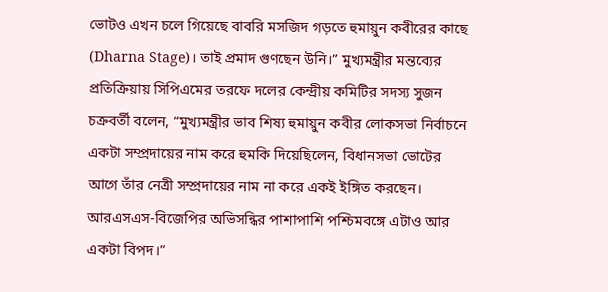ভোটও এখন চলে গিয়েছে বাবরি মসজিদ গড়তে হুমায়ুন কবীরের কাছে (Dharna Stage)। তাই প্রমাদ গুণছেন উনি।” মুখ্যমন্ত্রীর মন্তব্যের প্রতিক্রিয়ায় সিপিএমের তরফে দলের কেন্দ্রীয় কমিটির সদস্য সুজন চক্রবর্তী বলেন, “মুখ্যমন্ত্রীর ভাব শিষ্য হুমায়ুন কবীর লোকসভা নির্বাচনে একটা সম্প্রদায়ের নাম করে হুমকি দিয়েছিলেন, বিধানসভা ভোটের আগে তাঁর নেত্রী সম্প্রদায়ের নাম না করে একই ইঙ্গিত করছেন। আরএসএস-বিজেপির অভিসন্ধির পাশাপাশি পশ্চিমবঙ্গে এটাও আর একটা বিপদ।”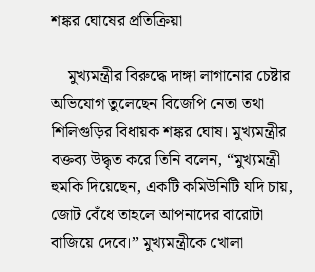শঙ্কর ঘোষের প্রতিক্রিয়া

    মুখ্যমন্ত্রীর বিরুদ্ধে দাঙ্গা লাগানোর চেষ্টার অভিযোগ তুলেছেন বিজেপি নেতা তথা শিলিগুড়ির বিধায়ক শঙ্কর ঘোষ। মুখ্যমন্ত্রীর বক্তব্য উদ্ধৃত করে তিনি বলেন, “মুখ্যমন্ত্রী হুমকি দিয়েছেন, একটি কমিউনিটি যদি চায়, জোট বেঁধে তাহলে আপনাদের বারোটা বাজিয়ে দেবে।” মুখ্যমন্ত্রীকে খোলা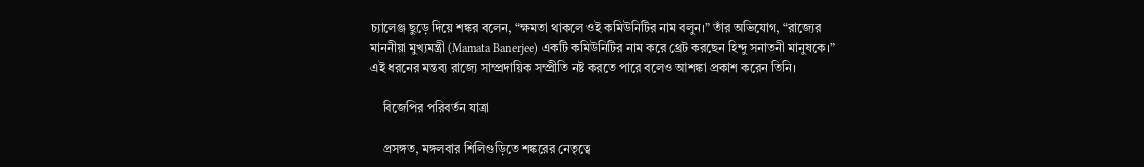চ্যালেঞ্জ ছুড়ে দিয়ে শঙ্কর বলেন, “ক্ষমতা থাকলে ওই কমিউনিটির নাম বলুন।” তাঁর অভিযোগ, “রাজ্যের মাননীয়া মুখ্যমন্ত্রী (Mamata Banerjee) একটি কমিউনিটির নাম করে থ্রেট করছেন হিন্দু সনাতনী মানুষকে।” এই ধরনের মন্তব্য রাজ্যে সাম্প্রদায়িক সম্প্রীতি নষ্ট করতে পারে বলেও আশঙ্কা প্রকাশ করেন তিনি।

    বিজেপির পরিবর্তন যাত্রা

    প্রসঙ্গত, মঙ্গলবার শিলিগুড়িতে শঙ্করের নেতৃত্বে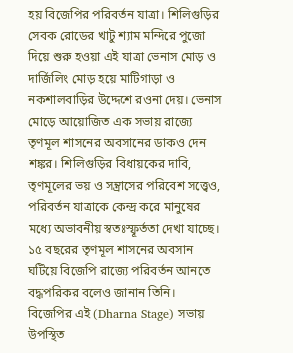হয় বিজেপির পরিবর্তন যাত্রা। শিলিগুড়ির সেবক রোডের খাটু শ্যাম মন্দিরে পুজো দিয়ে শুরু হওয়া এই যাত্রা ভেনাস মোড় ও দার্জিলিং মোড় হয়ে মাটিগাড়া ও নকশালবাড়ির উদ্দেশে রওনা দেয়। ভেনাস মোড়ে আয়োজিত এক সভায় রাজ্যে তৃণমূল শাসনের অবসানের ডাকও দেন শঙ্কর। শিলিগুড়ির বিধায়কের দাবি, তৃণমূলের ভয় ও সন্ত্রাসের পরিবেশ সত্ত্বেও, পরিবর্তন যাত্রাকে কেন্দ্র করে মানুষের মধ্যে অভাবনীয় স্বতঃস্ফূর্ততা দেখা যাচ্ছে। ১৫ বছরের তৃণমূল শাসনের অবসান ঘটিয়ে বিজেপি রাজ্যে পরিবর্তন আনতে বদ্ধপরিকর বলেও জানান তিনি। বিজেপির এই (Dharna Stage) সভায় উপস্থিত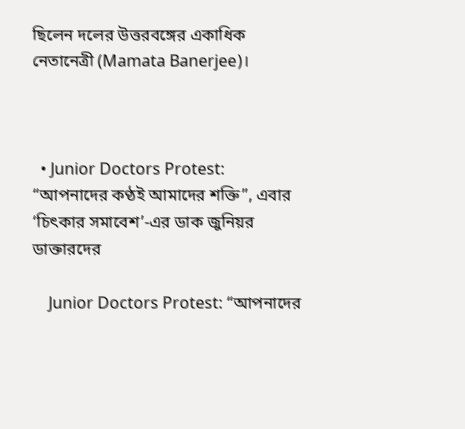ছিলেন দলের উত্তরবঙ্গের একাধিক নেতানেত্রী (Mamata Banerjee)।



  • Junior Doctors Protest: “আপনাদের কণ্ঠই আমাদের শক্তি”, এবার ‘চিৎকার সমাবেশ’-এর ডাক জুনিয়র ডাক্তারদের

    Junior Doctors Protest: “আপনাদের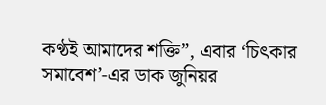কণ্ঠই আমাদের শক্তি”, এবার ‘চিৎকার সমাবেশ’-এর ডাক জুনিয়র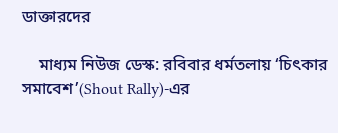ডাক্তারদের

    মাধ্যম নিউজ ডেস্ক: রবিবার ধর্মতলায় ‘চিৎকার সমাবেশ’(Shout Rally)-এর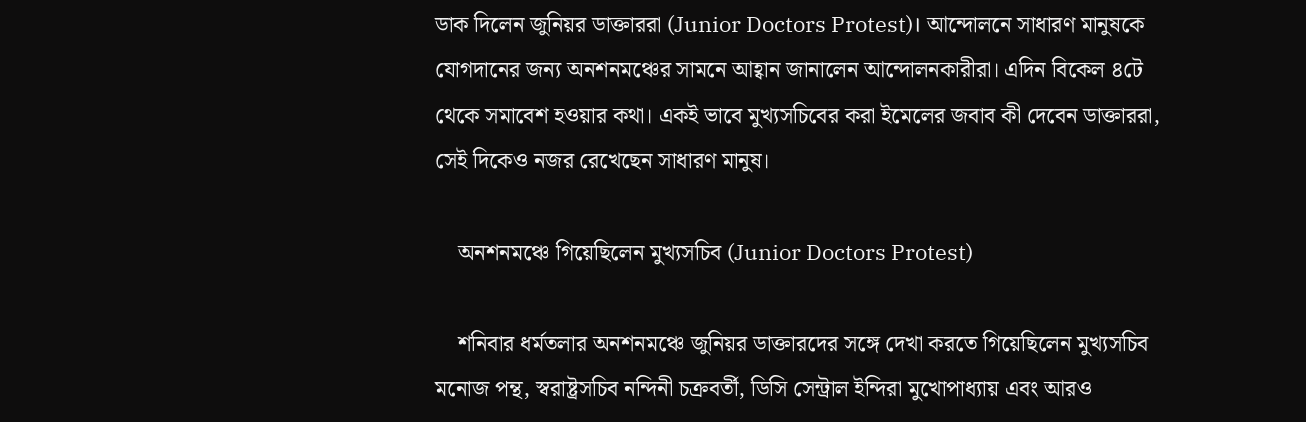ডাক দিলেন জুনিয়র ডাক্তাররা (Junior Doctors Protest)। আন্দোলনে সাধারণ মানুষকে যোগদানের জন্য অনশনমঞ্চের সামনে আহ্বান জানালেন আন্দোলনকারীরা। এদিন বিকেল ৪টে থেকে সমাবেশ হওয়ার কথা। একই ভাবে মুখ্যসচিবের করা ইমেলের জবাব কী দেবেন ডাক্তাররা, সেই দিকেও নজর রেখেছেন সাধারণ মানুষ।

    অনশনমঞ্চে গিয়েছিলেন মুখ্যসচিব (Junior Doctors Protest)

    শনিবার ধর্মতলার অনশনমঞ্চে জুনিয়র ডাক্তারদের সঙ্গে দেখা করতে গিয়েছিলেন মুখ্যসচিব মনোজ পন্থ, স্বরাষ্ট্রসচিব নন্দিনী চক্রবর্তী, ডিসি সেন্ট্রাল ইন্দিরা মুখোপাধ্যায় এবং আরও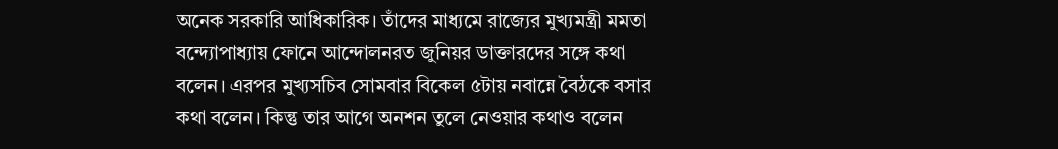অনেক সরকারি আধিকারিক। তাঁদের মাধ্যমে রাজ্যের মুখ্যমন্ত্রী মমতা বন্দ্যোপাধ্যায় ফোনে আন্দোলনরত জুনিয়র ডাক্তারদের সঙ্গে কথা বলেন। এরপর মুখ্যসচিব সোমবার বিকেল ৫টায় নবান্নে বৈঠকে বসার কথা বলেন। কিন্তু তার আগে অনশন তুলে নেওয়ার কথাও বলেন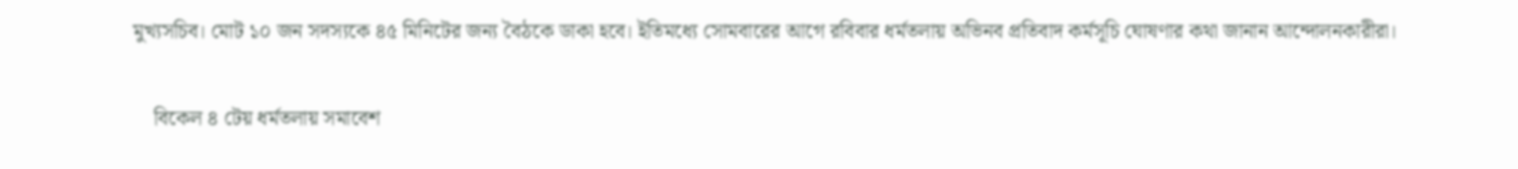মুখ্যসচিব। মোট ১০ জন সদস্যকে ৪৫ মিনিটের জন্য বৈঠকে ডাকা হবে। ইতিমধ্যে সোমবারের আগে রবিবার ধর্মতলায় অভিনব প্রতিবাদ কর্মসূচি ঘোষণার কথা জানান আন্দোলনকারীরা।

    বিকেল ৪ টেয় ধর্মতলায় সমাবেশ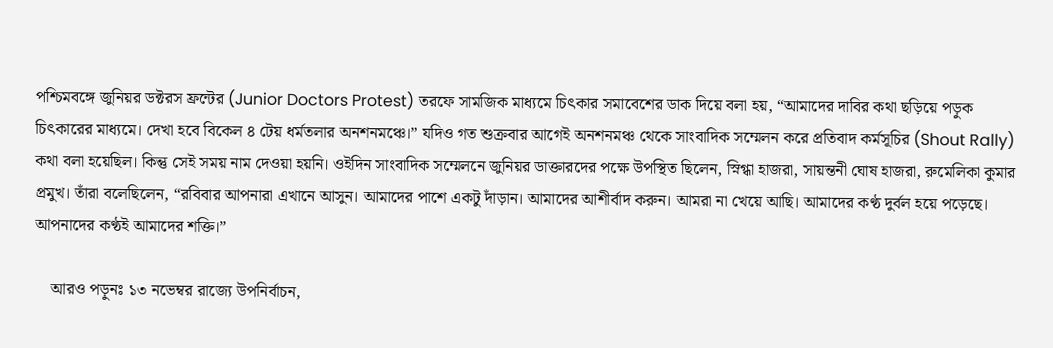পশ্চিমবঙ্গে জুনিয়র ডক্টরস ফ্রন্টের (Junior Doctors Protest) তরফে সামজিক মাধ্যমে চিৎকার সমাবেশের ডাক দিয়ে বলা হয়, “আমাদের দাবির কথা ছড়িয়ে পড়ুক চিৎকারের মাধ্যমে। দেখা হবে বিকেল ৪ টেয় ধর্মতলার অনশনমঞ্চে।” যদিও গত শুক্রবার আগেই অনশনমঞ্চ থেকে সাংবাদিক সম্মেলন করে প্রতিবাদ কর্মসূচির (Shout Rally) কথা বলা হয়েছিল। কিন্তু সেই সময় নাম দেওয়া হয়নি। ওইদিন সাংবাদিক সম্মেলনে জুনিয়র ডাক্তারদের পক্ষে উপস্থিত ছিলেন, স্নিগ্ধা হাজরা, সায়ন্তনী ঘোষ হাজরা, রুমেলিকা কুমার প্রমুখ। তাঁরা বলেছিলেন, “রবিবার আপনারা এখানে আসুন। আমাদের পাশে একটু দাঁড়ান। আমাদের আশীর্বাদ করুন। আমরা না খেয়ে আছি। আমাদের কণ্ঠ দুর্বল হয়ে পড়েছে। আপনাদের কণ্ঠই আমাদের শক্তি।”

    আরও পড়ুনঃ ১৩ নভেম্বর রাজ্যে উপনির্বাচন,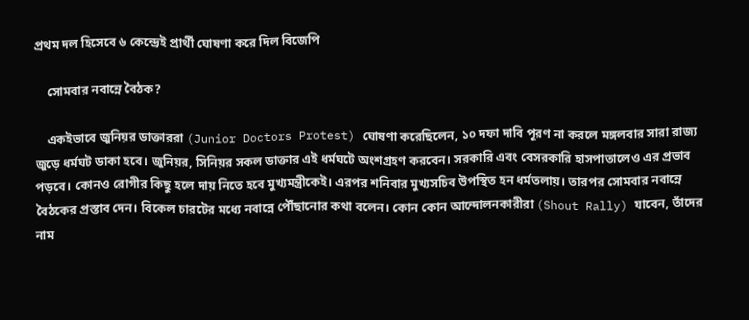প্রথম দল হিসেবে ৬ কেন্দ্রেই প্রার্থী ঘোষণা করে দিল বিজেপি

    সোমবার নবান্নে বৈঠক?

    একইভাবে জুনিয়র ডাক্তাররা (Junior Doctors Protest) ঘোষণা করেছিলেন, ১০ দফা দাবি পূরণ না করলে মঙ্গলবার সারা রাজ্য জুড়ে ধর্মঘট ডাকা হবে। জুনিয়র, সিনিয়র সকল ডাক্তার এই ধর্মঘটে অংশগ্রহণ করবেন। সরকারি এবং বেসরকারি হাসপাতালেও এর প্রভাব পড়বে। কোনও রোগীর কিছু হলে দায় নিতে হবে মুখ্যমন্ত্রীকেই। এরপর শনিবার মুখ্যসচিব উপস্থিত হন ধর্মতলায়। তারপর সোমবার নবান্নে বৈঠকের প্রস্তাব দেন। বিকেল চারটের মধ্যে নবান্নে পৌঁছানোর কথা বলেন। কোন কোন আন্দোলনকারীরা (Shout Rally) যাবেন, তাঁদের নাম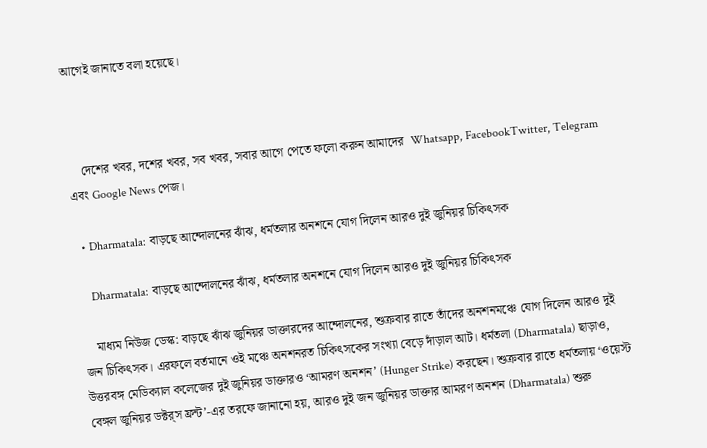আগেই জানাতে বলা হয়েছে।



    দেশের খবর, দশের খবর, সব খবর, সবার আগে পেতে ফলো করুন আমাদের  Whatsapp, FacebookTwitter, Telegram এবং Google News পেজ।

  • Dharmatala: বাড়ছে আন্দোলনের ঝাঁঝ, ধর্মতলার অনশনে যোগ দিলেন আরও দুই জুনিয়র চিকিৎসক

    Dharmatala: বাড়ছে আন্দোলনের ঝাঁঝ, ধর্মতলার অনশনে যোগ দিলেন আরও দুই জুনিয়র চিকিৎসক

    মাধ্যম নিউজ ডেস্ক: বাড়ছে ঝাঁঝ জুনিয়র ডাক্তারদের আন্দোলনের, শুক্রবার রাতে তাঁদের অনশনমঞ্চে যোগ দিলেন আরও দুই জন চিকিৎসক। এরফলে বর্তমানে ওই মঞ্চে অনশনরত চিকিৎসকের সংখ্যা বেড়ে দাঁড়াল আট। ধর্মতলা (Dharmatala) ছাড়াও, উত্তরবঙ্গ মেডিক্যাল কলেজের দুই জুনিয়র ডাক্তারও ‘আমরণ অনশন’ (Hunger Strike) করছেন। শুক্রবার রাতে ধর্মতলায় ‘ওয়েস্ট বেঙ্গল জুনিয়র ডক্টর্‌স ফ্রন্ট’-এর তরফে জানানো হয়, আরও দুই জন জুনিয়র ডাক্তার আমরণ অনশন (Dharmatala) শুরু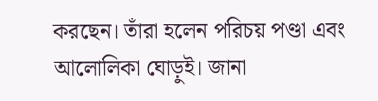করছেন। তাঁরা হলেন পরিচয় পণ্ডা এবং আলোলিকা ঘোড়ুই। জানা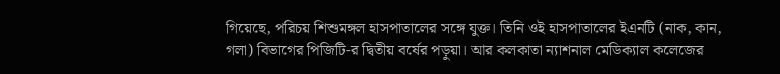গিয়েছে, পরিচয় শিশুমঙ্গল হাসপাতালের সঙ্গে যুক্ত। তিনি ওই হাসপাতালের ইএনটি (নাক, কান, গলা) বিভাগের পিজিটি-র দ্বিতীয় বর্ষের পড়ুয়া। আর কলকাতা ন্যাশনাল মেডিক্যাল কলেজের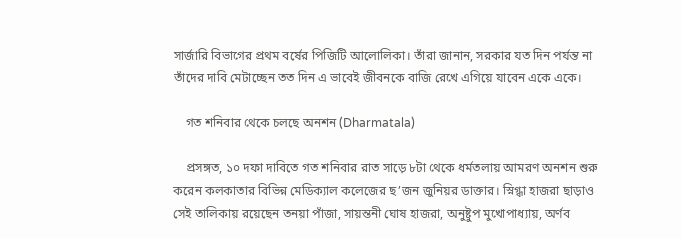সার্জারি বিভাগের প্রথম বর্ষের পিজিটি আলোলিকা। তাঁরা জানান, সরকার যত দিন পর্যন্ত না তাঁদের দাবি মেটাচ্ছেন তত দিন এ ভাবেই জীবনকে বাজি রেখে এগিয়ে যাবেন একে একে।

    গত শনিবার থেকে চলছে অনশন (Dharmatala)

    প্রসঙ্গত, ১০ দফা দাবিতে গত শনিবার রাত সাড়ে ৮টা থেকে ধর্মতলায় আমরণ অনশন শুরু করেন কলকাতার বিভিন্ন মেডিক্যাল কলেজের ছ’জন জুনিয়র ডাক্তার। স্নিগ্ধা হাজরা ছাড়াও সেই তালিকায় রয়েছেন তনয়া পাঁজা, সায়ন্তনী ঘোষ হাজরা, অনুষ্টুপ মুখোপাধ্যায়, অর্ণব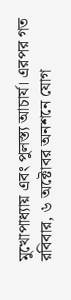মুখোপাধ্যায় এবং পুলস্ত্য আচার্য। এরপর গত রবিবার, ৬ অক্টোবর অনশনে যোগ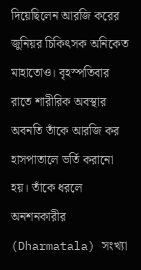দিয়েছিলেন আরজি করের জুনিয়র চিকিৎসক অনিকেত মাহাতোও। বৃহস্পতিবার রাতে শারীরিক অবস্থার অবনতি তাঁকে আরজি কর হাসপাতালে ভর্তি করানো হয়। তাঁকে ধরলে অনশনকারীর (Dharmatala) সংখ্যা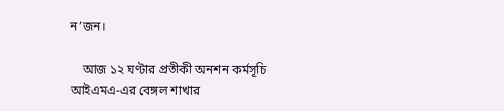ন’জন।

    আজ ১২ ঘণ্টার প্রতীকী অনশন কর্মসূচি আইএমএ-এর বেঙ্গল শাখার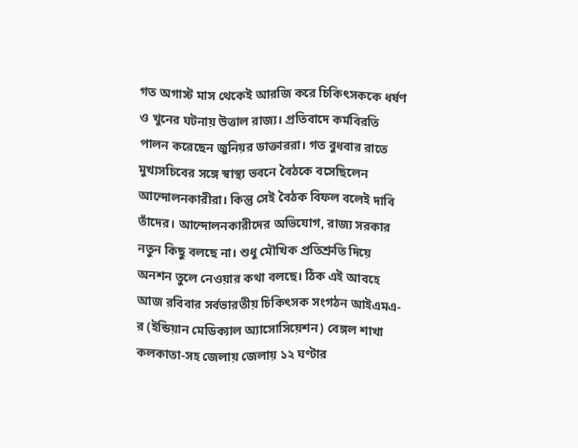গত অগাস্ট মাস থেকেই আরজি করে চিকিৎসককে ধর্ষণ ও খুনের ঘটনায় উত্তাল রাজ্য। প্রতিবাদে কর্মবিরতি পালন করেছেন জুনিয়র ডাক্তাররা। গত বুধবার রাতে মুখ্যসচিবের সঙ্গে স্বাস্থ্য ভবনে বৈঠকে বসেছিলেন আন্দোলনকারীরা। কিন্তু সেই বৈঠক বিফল বলেই দাবি তাঁদের। আন্দোলনকারীদের অভিযোগ, রাজ্য সরকার নতুন কিছু বলছে না। শুধু মৌখিক প্রতিশ্রুতি দিয়ে অনশন তুলে নেওয়ার কথা বলছে। ঠিক এই আবহে আজ রবিবার সর্বভারতীয় চিকিৎসক সংগঠন আইএমএ-র (ইন্ডিয়ান মেডিক্যাল অ্যাসোসিয়েশন) বেঙ্গল শাখা কলকাতা-সহ জেলায় জেলায় ১২ ঘণ্টার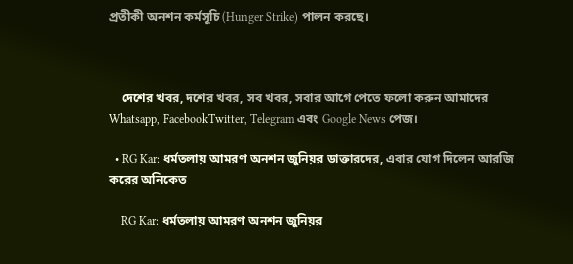প্রতীকী অনশন কর্মসূচি (Hunger Strike) পালন করছে।



    দেশের খবর, দশের খবর, সব খবর, সবার আগে পেতে ফলো করুন আমাদের  Whatsapp, FacebookTwitter, Telegram এবং Google News পেজ।

  • RG Kar: ধর্মতলায় আমরণ অনশন জুনিয়র ডাক্তারদের, এবার যোগ দিলেন আরজি করের অনিকেত

    RG Kar: ধর্মতলায় আমরণ অনশন জুনিয়র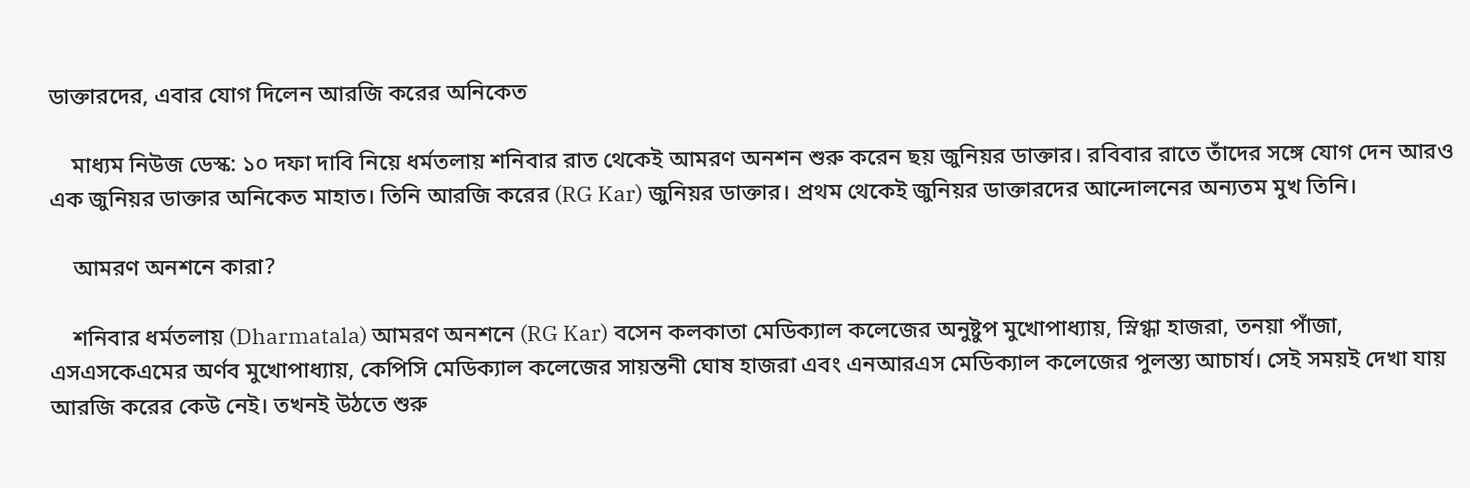ডাক্তারদের, এবার যোগ দিলেন আরজি করের অনিকেত

    মাধ্যম নিউজ ডেস্ক: ১০ দফা দাবি নিয়ে ধর্মতলায় শনিবার রাত থেকেই আমরণ অনশন শুরু করেন ছয় জুনিয়র ডাক্তার। রবিবার রাতে তাঁদের সঙ্গে যোগ দেন আরও এক জুনিয়র ডাক্তার অনিকেত মাহাত। তিনি আরজি করের (RG Kar) জুনিয়র ডাক্তার। প্রথম থেকেই জুনিয়র ডাক্তারদের আন্দোলনের অন্যতম মুখ তিনি।

    আমরণ অনশনে কারা?

    শনিবার ধর্মতলায় (Dharmatala) আমরণ অনশনে (RG Kar) বসেন কলকাতা মেডিক্যাল কলেজের অনুষ্টুপ মুখোপাধ্যায়, স্নিগ্ধা হাজরা, তনয়া পাঁজা, এসএসকেএমের অর্ণব মুখোপাধ্যায়, কেপিসি মেডিক্যাল কলেজের সায়ন্তনী ঘোষ হাজরা এবং এনআরএস মেডিক্যাল কলেজের পুলস্ত্য আচার্য। সেই সময়ই দেখা যায় আরজি করের কেউ নেই। তখনই উঠতে শুরু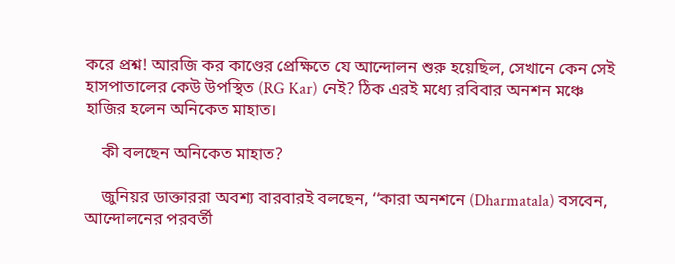করে প্রশ্ন! আরজি কর কাণ্ডের প্রেক্ষিতে যে আন্দোলন শুরু হয়েছিল, সেখানে কেন সেই হাসপাতালের কেউ উপস্থিত (RG Kar) নেই? ঠিক এরই মধ্যে রবিবার অনশন মঞ্চে হাজির হলেন অনিকেত মাহাত।

    কী বলছেন অনিকেত মাহাত?

    জুনিয়র ডাক্তাররা অবশ্য বারবারই বলছেন, ‘‘কারা অনশনে (Dharmatala) বসবেন, আন্দোলনের পরবর্তী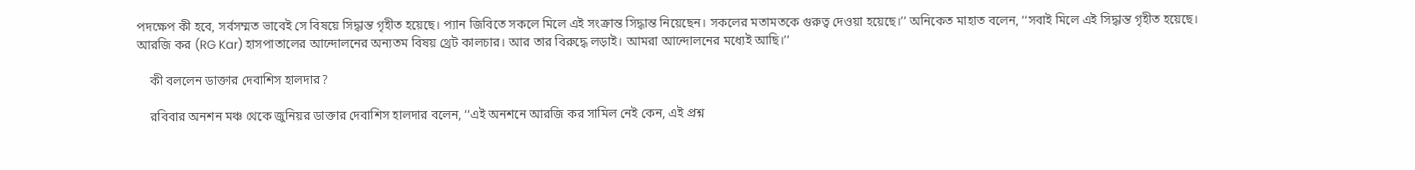পদক্ষেপ কী হবে, সর্বসম্মত ভাবেই সে বিষয়ে সিদ্ধান্ত গৃহীত হয়েছে। প্যান জিবিতে সকলে মিলে এই সংক্রান্ত সিদ্ধান্ত নিয়েছেন। সকলের মতামতকে গুরুত্ব দেওয়া হয়েছে।’’ অনিকেত মাহাত বলেন, ‘‘সবাই মিলে এই সিদ্ধান্ত গৃহীত হয়েছে। আরজি কর (RG Kar) হাসপাতালের আন্দোলনের অন্যতম বিষয় থ্রেট কালচার। আর তার বিরুদ্ধে লড়াই। আমরা আন্দোলনের মধ্যেই আছি।’’

    কী বললেন ডাক্তার দেবাশিস হালদার?

    রবিবার অনশন মঞ্চ থেকে জুনিয়র ডাক্তার দেবাশিস হালদার বলেন, ‘‘এই অনশনে আরজি কর সামিল নেই কেন, এই প্রশ্ন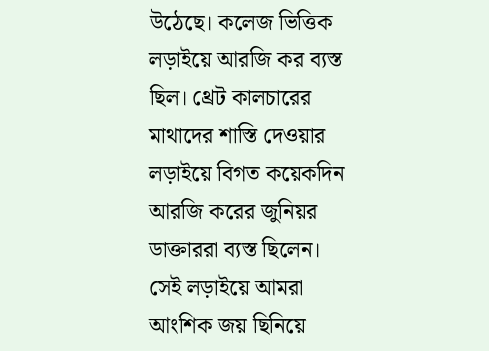উঠেছে। কলেজ ভিত্তিক লড়াইয়ে আরজি কর ব্যস্ত ছিল। থ্রেট কালচারের মাথাদের শাস্তি দেওয়ার লড়াইয়ে বিগত কয়েকদিন আরজি করের জুনিয়র ডাক্তাররা ব্যস্ত ছিলেন। সেই লড়াইয়ে আমরা আংশিক জয় ছিনিয়ে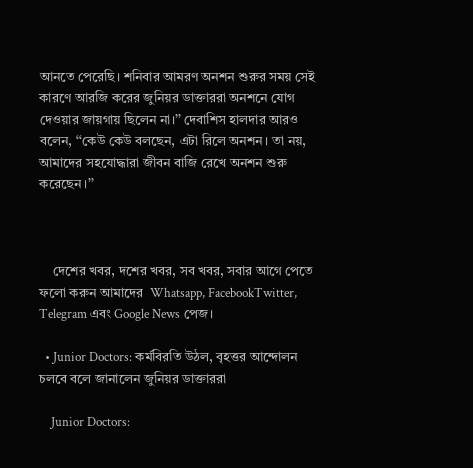আনতে পেরেছি। শনিবার আমরণ অনশন শুরুর সময় সেই কারণে আরজি করের জুনিয়র ডাক্তাররা অনশনে যোগ দেওয়ার জায়গায় ছিলেন না।’’ দেবাশিস হালদার আরও বলেন, ‘‘কেউ কেউ বলছেন, এটা রিলে অনশন। তা নয়, আমাদের সহযোদ্ধারা জীবন বাজি রেখে অনশন শুরু করেছেন।’’



    দেশের খবর, দশের খবর, সব খবর, সবার আগে পেতে ফলো করুন আমাদের  Whatsapp, FacebookTwitter, Telegram এবং Google News পেজ।

  • Junior Doctors: কর্মবিরতি উঠল, বৃহত্তর আন্দোলন চলবে বলে জানালেন জুনিয়র ডাক্তাররা

    Junior Doctors: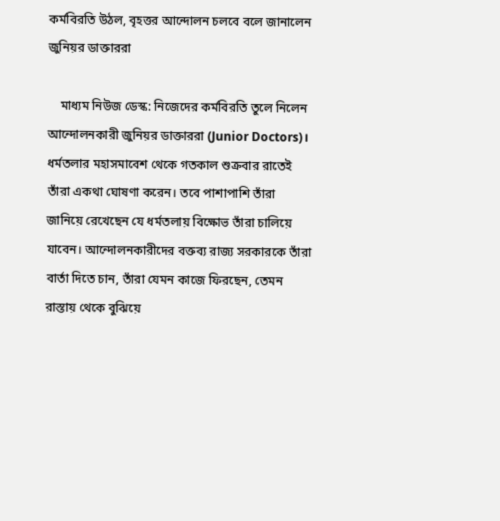কর্মবিরতি উঠল, বৃহত্তর আন্দোলন চলবে বলে জানালেন জুনিয়র ডাক্তাররা

    মাধ্যম নিউজ ডেস্ক: নিজেদের কর্মবিরতি তুলে নিলেন আন্দোলনকারী জুনিয়র ডাক্তাররা (Junior Doctors)। ধর্মতলার মহাসমাবেশ থেকে গতকাল শুক্রবার রাতেই তাঁরা একথা ঘোষণা করেন। তবে পাশাপাশি তাঁরা জানিয়ে রেখেছেন যে ধর্মতলায় বিক্ষোভ তাঁরা চালিয়ে যাবেন। আন্দোলনকারীদের বক্তব্য রাজ্য সরকারকে তাঁরা বার্তা দিতে চান, তাঁরা যেমন কাজে ফিরছেন, তেমন রাস্তায় থেকে বুঝিয়ে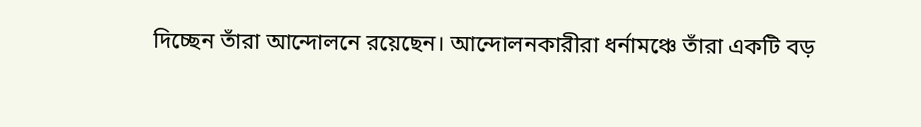দিচ্ছেন তাঁরা আন্দোলনে রয়েছেন। আন্দোলনকারীরা ধর্নামঞ্চে তাঁরা একটি বড়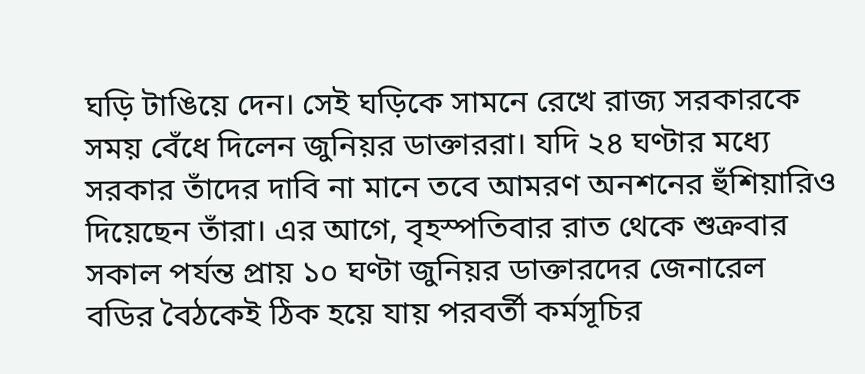ঘড়ি টাঙিয়ে দেন। সেই ঘড়িকে সামনে রেখে রাজ্য সরকারকে সময় বেঁধে দিলেন জুনিয়র ডাক্তাররা। যদি ২৪ ঘণ্টার মধ্যে সরকার তাঁদের দাবি না মানে তবে আমরণ অনশনের হুঁশিয়ারিও দিয়েছেন তাঁরা। এর আগে, বৃহস্পতিবার রাত থেকে শুক্রবার সকাল পর্যন্ত প্রায় ১০ ঘণ্টা জুনিয়র ডাক্তারদের জেনারেল বডির বৈঠকেই ঠিক হয়ে যায় পরবর্তী কর্মসূচির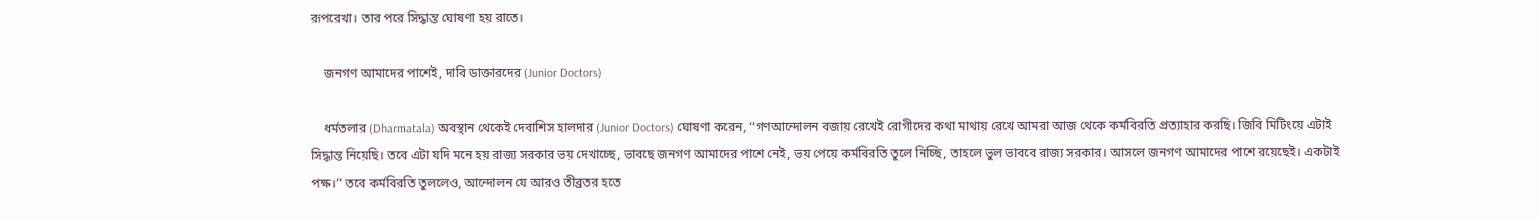রূপরেখা। তার পরে সিদ্ধান্ত ঘোষণা হয় রাতে।

    জনগণ আমাদের পাশেই, দাবি ডাক্তারদের (Junior Doctors)

    ধর্মতলার (Dharmatala) অবস্থান থেকেই দেবাশিস হালদার (Junior Doctors) ঘোষণা করেন, ‘‘গণআন্দোলন বজায় রেখেই রোগীদের কথা মাথায় রেখে আমরা আজ থেকে কর্মবিরতি প্রত্যাহার করছি। জিবি মিটিংয়ে এটাই সিদ্ধান্ত নিয়েছি। তবে এটা যদি মনে হয় রাজ্য সরকার ভয় দেখাচ্ছে, ভাবছে জনগণ আমাদের পাশে নেই, ভয় পেয়ে কর্মবিরতি তুলে নিচ্ছি, তাহলে ভুল ভাববে রাজ্য সরকার। আসলে জনগণ আমাদের পাশে রয়েছেই। একটাই পক্ষ।’’ তবে কর্মবিরতি তুললেও, আন্দোলন যে আরও তীব্রতর হতে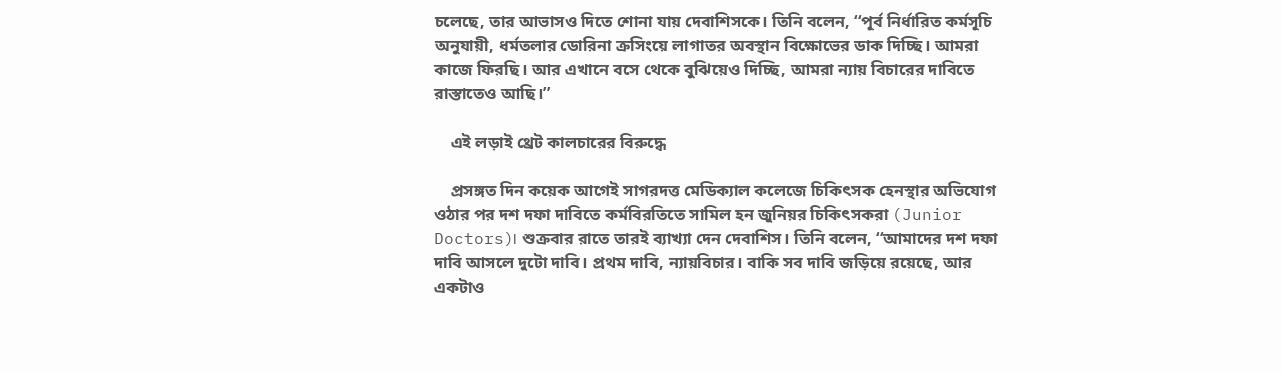চলেছে, তার আভাসও দিতে শোনা যায় দেবাশিসকে। তিনি বলেন, ‘‘পূর্ব নির্ধারিত কর্মসূচি অনুযায়ী, ধর্মতলার ডোরিনা ক্রসিংয়ে লাগাতর অবস্থান বিক্ষোভের ডাক দিচ্ছি। আমরা কাজে ফিরছি। আর এখানে বসে থেকে বুঝিয়েও দিচ্ছি, আমরা ন্যায় বিচারের দাবিতে রাস্তাতেও আছি।’’

    এই লড়াই থ্রেট কালচারের বিরুদ্ধে

    প্রসঙ্গত দিন কয়েক আগেই সাগরদত্ত মেডিক্যাল কলেজে চিকিৎসক হেনস্থার অভিযোগ ওঠার পর দশ দফা দাবিতে কর্মবিরতিতে সামিল হন জুনিয়র চিকিৎসকরা (Junior Doctors)। শুক্রবার রাতে তারই ব্যাখ্যা দেন দেবাশিস। তিনি বলেন, ‘‘আমাদের দশ দফা দাবি আসলে দুটো দাবি। প্রথম দাবি, ন্যায়বিচার। বাকি সব দাবি জড়িয়ে রয়েছে, আর একটাও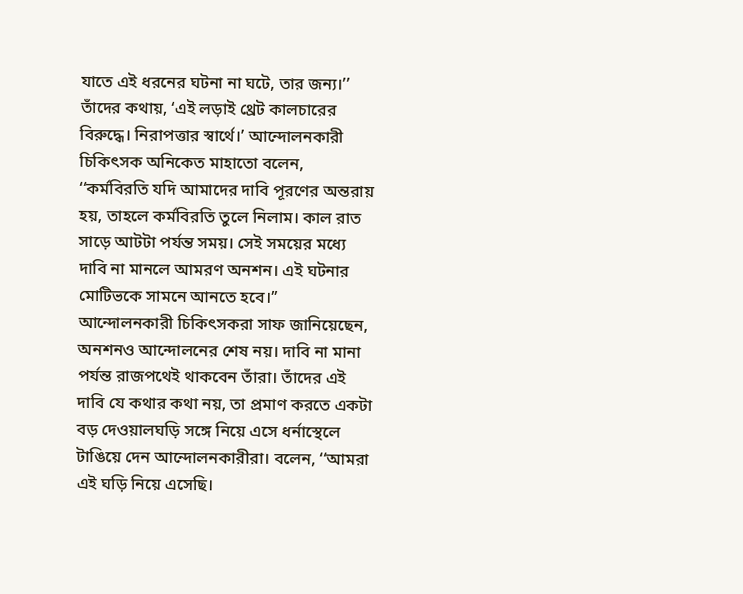যাতে এই ধরনের ঘটনা না ঘটে, তার জন্য।’’ তাঁদের কথায়, ‘এই লড়াই থ্রেট কালচারের বিরুদ্ধে। নিরাপত্তার স্বার্থে।’ আন্দোলনকারী চিকিৎসক অনিকেত মাহাতো বলেন, ‘‘কর্মবিরতি যদি আমাদের দাবি পূরণের অন্তরায় হয়, তাহলে কর্মবিরতি তুলে নিলাম। কাল রাত সাড়ে আটটা পর্যন্ত সময়। সেই সময়ের মধ্যে দাবি না মানলে আমরণ অনশন। এই ঘটনার মোটিভকে সামনে আনতে হবে।’’ আন্দোলনকারী চিকিৎসকরা সাফ জানিয়েছেন, অনশন‌ও আন্দোলনের শেষ নয়। দাবি না মানা পর্যন্ত রাজপথেই থাকবেন তাঁরা। তাঁদের এই দাবি যে কথার কথা নয়, তা প্রমাণ করতে একটা বড় দেওয়ালঘড়ি সঙ্গে নিয়ে এসে ধর্নাস্থেলে টাঙিয়ে দেন আন্দোলনকারীরা। বলেন, ‘‘আমরা এই ঘড়ি নিয়ে এসেছি।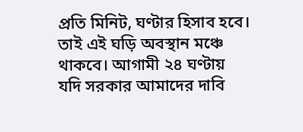প্রতি মিনিট, ঘণ্টার হিসাব হবে। তাই এই ঘড়ি অবস্থান মঞ্চে থাকবে। আগামী ২৪ ঘণ্টায় যদি সরকার আমাদের দাবি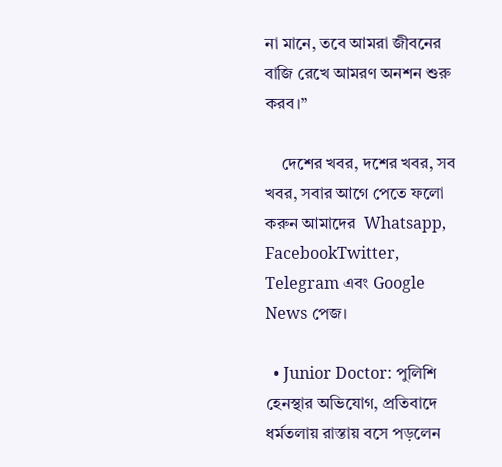না মানে, তবে আমরা জীবনের বাজি রেখে আমরণ অনশন শুরু করব।’’

    দেশের খবর, দশের খবর, সব খবর, সবার আগে পেতে ফলো করুন আমাদের  Whatsapp, FacebookTwitter, Telegram এবং Google News পেজ।

  • Junior Doctor: পুলিশি হেনস্থার অভিযোগ, প্রতিবাদে ধর্মতলায় রাস্তায় বসে পড়লেন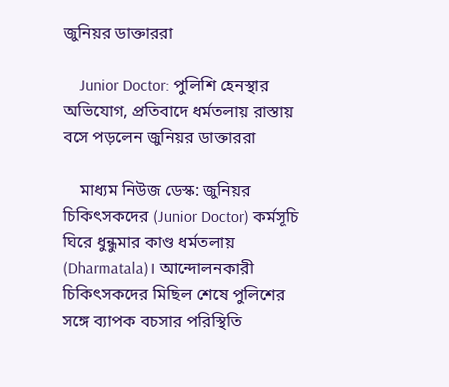জুনিয়র ডাক্তাররা

    Junior Doctor: পুলিশি হেনস্থার অভিযোগ, প্রতিবাদে ধর্মতলায় রাস্তায় বসে পড়লেন জুনিয়র ডাক্তাররা

    মাধ্যম নিউজ ডেস্ক: জুনিয়র চিকিৎসকদের (Junior Doctor) কর্মসূচি ঘিরে ধুন্ধুমার কাণ্ড ধর্মতলায় (Dharmatala)। আন্দোলনকারী চিকিৎসকদের মিছিল শেষে পুলিশের সঙ্গে ব্যাপক বচসার পরিস্থিতি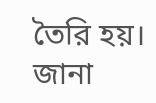তৈরি হয়। জানা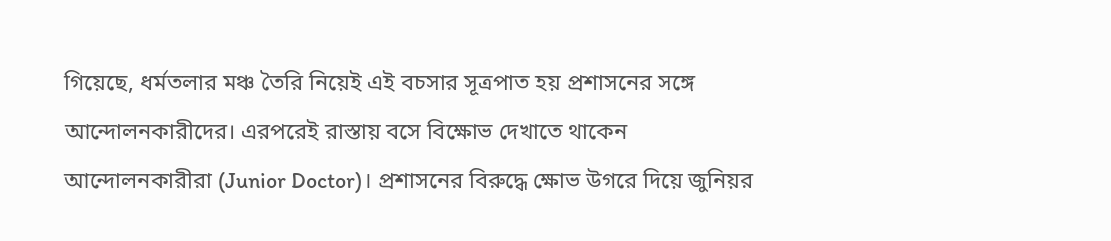গিয়েছে, ধর্মতলার মঞ্চ তৈরি নিয়েই এই বচসার সূত্রপাত হয় প্রশাসনের সঙ্গে আন্দোলনকারীদের। এরপরেই রাস্তায় বসে বিক্ষোভ দেখাতে থাকেন আন্দোলনকারীরা (Junior Doctor)। প্রশাসনের বিরুদ্ধে ক্ষোভ উগরে দিয়ে জুনিয়র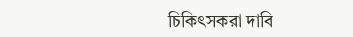চিকিৎসকরা দাবি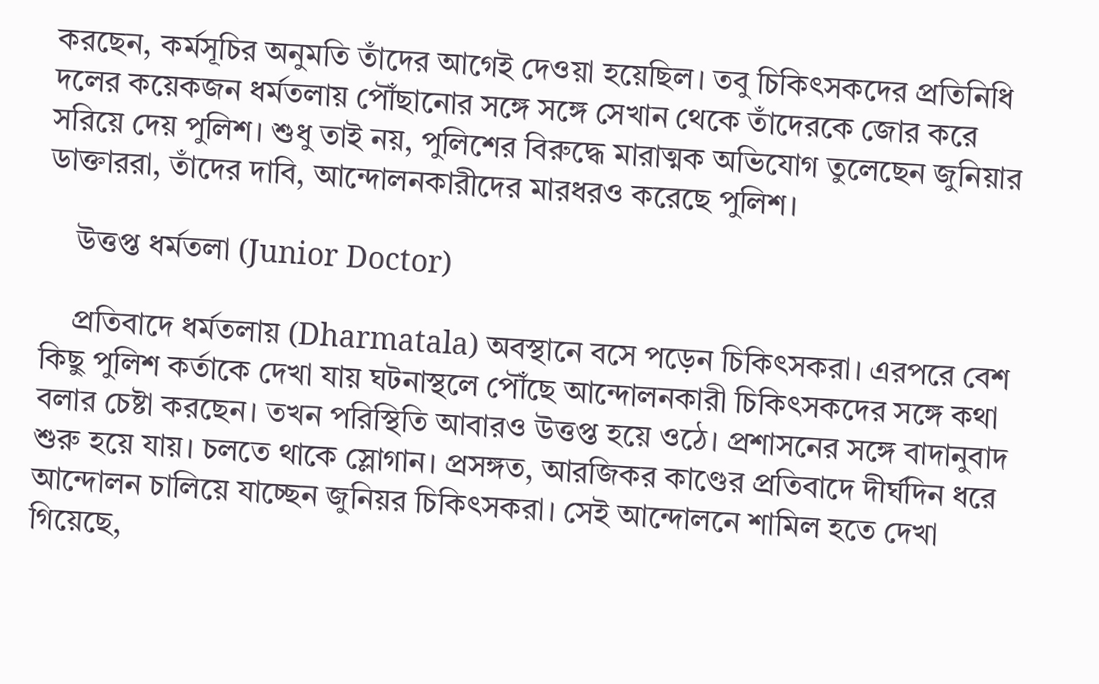করছেন, কর্মসূচির অনুমতি তাঁদের আগেই দেওয়া হয়েছিল। তবু চিকিৎসকদের প্রতিনিধি দলের কয়েকজন ধর্মতলায় পৌঁছানোর সঙ্গে সঙ্গে সেখান থেকে তাঁদেরকে জোর করে সরিয়ে দেয় পুলিশ। শুধু তাই নয়, পুলিশের বিরুদ্ধে মারাত্মক অভিযোগ তুলেছেন জুনিয়ার ডাক্তাররা, তাঁদের দাবি, আন্দোলনকারীদের মারধরও করেছে পুলিশ।

    উত্তপ্ত ধর্মতলা (Junior Doctor)

    প্রতিবাদে ধর্মতলায় (Dharmatala) অবস্থানে বসে পড়েন চিকিৎসকরা। এরপরে বেশ কিছু পুলিশ কর্তাকে দেখা যায় ঘটনাস্থলে পৌঁছে আন্দোলনকারী চিকিৎসকদের সঙ্গে কথা বলার চেষ্টা করছেন। তখন পরিস্থিতি আবারও উত্তপ্ত হয়ে ওঠে। প্রশাসনের সঙ্গে বাদানুবাদ শুরু হয়ে যায়। চলতে থাকে স্লোগান। প্রসঙ্গত, আরজিকর কাণ্ডের প্রতিবাদে দীর্ঘদিন ধরে আন্দোলন চালিয়ে যাচ্ছেন জুনিয়র চিকিৎসকরা। সেই আন্দোলনে শামিল হতে দেখা গিয়েছে,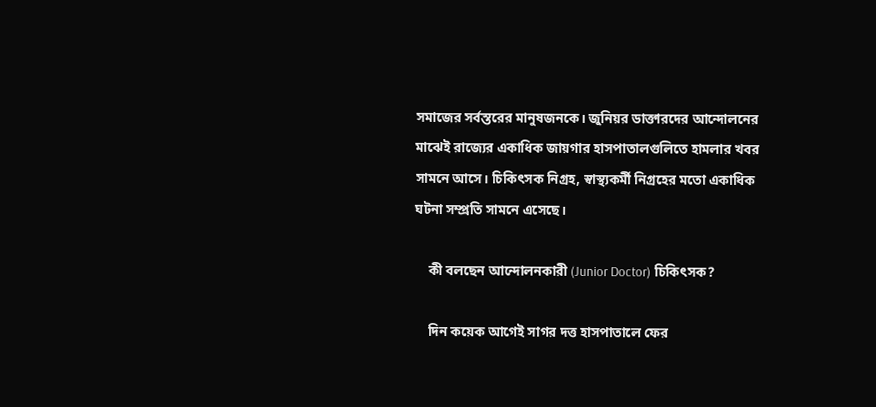সমাজের সর্বস্তরের মানুষজনকে। জুনিয়র ডাক্তারদের আন্দোলনের মাঝেই রাজ্যের একাধিক জায়গার হাসপাতালগুলিতে হামলার খবর সামনে আসে। চিকিৎসক নিগ্রহ, স্বাস্থ্যকর্মী নিগ্রহের মতো একাধিক ঘটনা সম্প্রতি সামনে এসেছে।

    কী বলছেন আন্দোলনকারী (Junior Doctor) চিকিৎসক?

    দিন কয়েক আগেই সাগর দত্ত হাসপাতালে ফের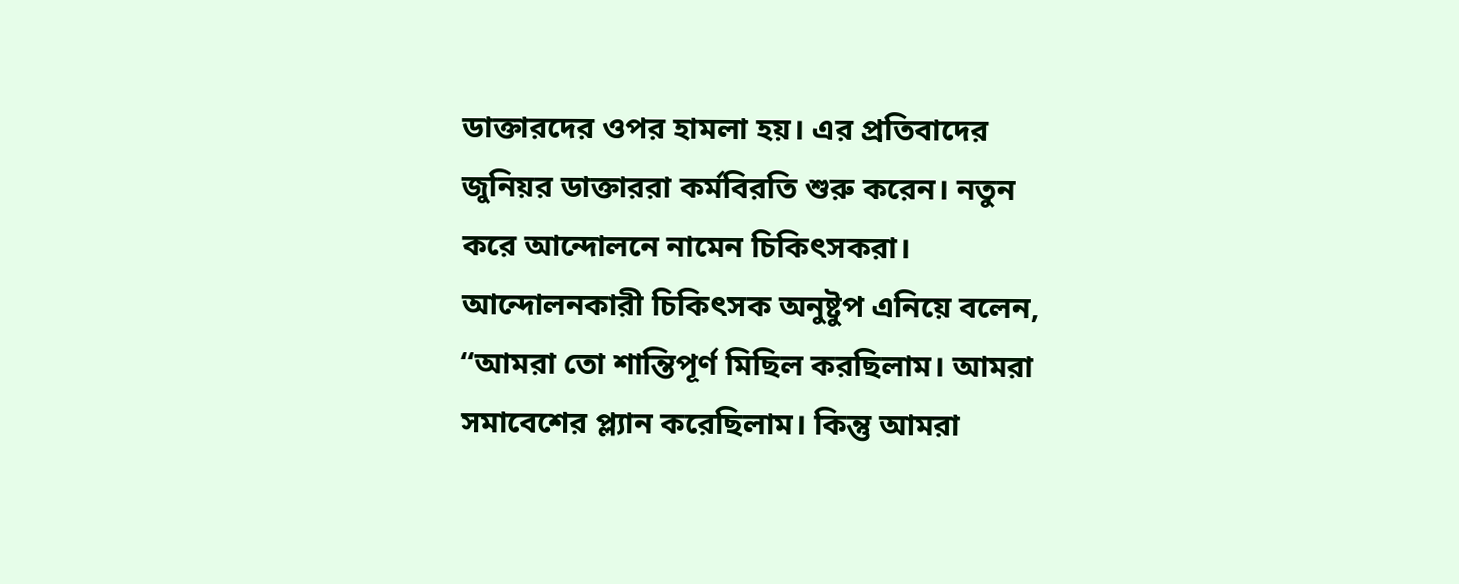ডাক্তারদের ওপর হামলা হয়। এর প্রতিবাদের জুনিয়র ডাক্তাররা কর্মবিরতি শুরু করেন। নতুন করে আন্দোলনে নামেন চিকিৎসকরা। আন্দোলনকারী চিকিৎসক অনুষ্টুপ এনিয়ে বলেন, ‘‘আমরা তো শান্তিপূর্ণ মিছিল করছিলাম। আমরা সমাবেশের প্ল্যান করেছিলাম। কিন্তু আমরা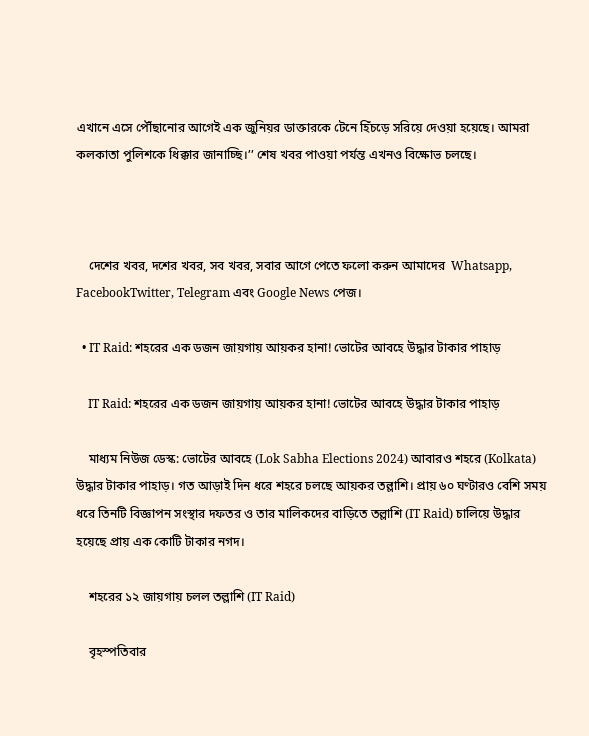এখানে এসে পৌঁছানোর আগেই এক জুনিয়র ডাক্তারকে টেনে হিঁচড়ে সরিয়ে দেওয়া হয়েছে। আমরা কলকাতা পুলিশকে ধিক্কার জানাচ্ছি।’’ শেষ খবর পাওয়া পর্যন্ত এখনও বিক্ষোভ চলছে।



    দেশের খবর, দশের খবর, সব খবর, সবার আগে পেতে ফলো করুন আমাদের  Whatsapp, FacebookTwitter, Telegram এবং Google News পেজ।

  • IT Raid: শহরের এক ডজন জায়গায় আয়কর হানা! ভোটের আবহে উদ্ধার টাকার পাহাড়

    IT Raid: শহরের এক ডজন জায়গায় আয়কর হানা! ভোটের আবহে উদ্ধার টাকার পাহাড়

    মাধ্যম নিউজ ডেস্ক: ভোটের আবহে (Lok Sabha Elections 2024) আবারও শহরে (Kolkata) উদ্ধার টাকার পাহাড়। গত আড়াই দিন ধরে শহরে চলছে আয়কর তল্লাশি। প্রায় ৬০ ঘণ্টারও বেশি সময় ধরে তিনটি বিজ্ঞাপন সংস্থার দফতর ও তার মালিকদের বাড়িতে তল্লাশি (IT Raid) চালিয়ে উদ্ধার হয়েছে প্রায় এক কোটি টাকার নগদ।

    শহরের ১২ জায়গায় চলল তল্লাশি (IT Raid)

    বৃহস্পতিবার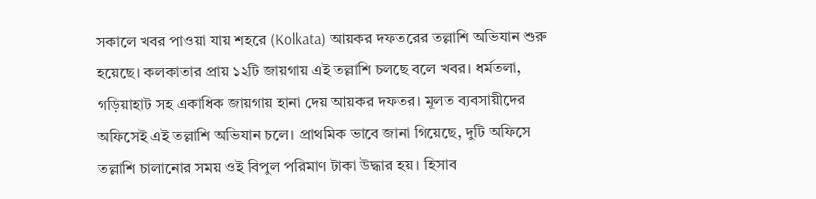সকালে খবর পাওয়া যায় শহরে (Kolkata) আয়কর দফতরের তল্লাশি অভিযান শুরু হয়েছে। কলকাতার প্রায় ১২টি জায়গায় এই তল্লাশি চলছে বলে খবর। ধর্মতলা, গড়িয়াহাট সহ একাধিক জায়গায় হানা দেয় আয়কর দফতর। মূলত ব্যবসায়ীদের অফিসেই এই তল্লাশি অভিযান চলে। প্রাথমিক ভাবে জানা গিয়েছে, দুটি অফিসে তল্লাশি চালানোর সময় ওই বিপুল পরিমাণ টাকা উদ্ধার হয়। হিসাব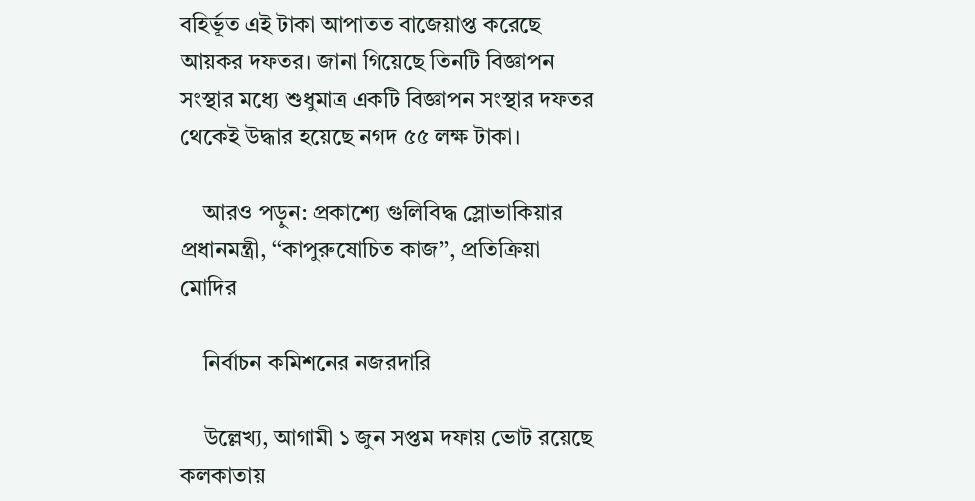বহির্ভূত এই টাকা আপাতত বাজেয়াপ্ত করেছে আয়কর দফতর। জানা গিয়েছে তিনটি বিজ্ঞাপন সংস্থার মধ্যে শুধুমাত্র একটি বিজ্ঞাপন সংস্থার দফতর থেকেই উদ্ধার হয়েছে নগদ ৫৫ লক্ষ টাকা।

    আরও পড়ুন: প্রকাশ্যে গুলিবিদ্ধ স্লোভাকিয়ার প্রধানমন্ত্রী, ‘‘কাপুরুষোচিত কাজ’’, প্রতিক্রিয়া মোদির

    নির্বাচন কমিশনের নজরদারি

    উল্লেখ্য, আগামী ১ জুন সপ্তম দফায় ভোট রয়েছে কলকাতায়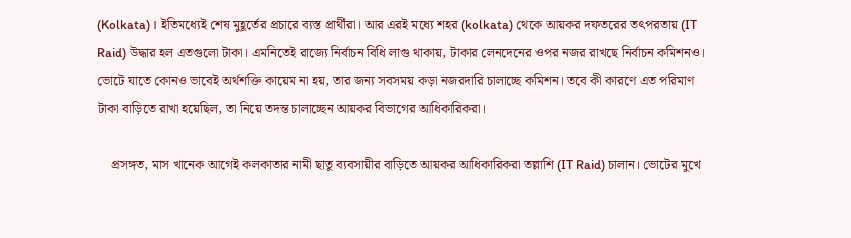(Kolkata)। ইতিমধ্যেই শেষ মুহূর্তের প্রচারে ব্যস্ত প্রার্থীরা। আর এরই মধ্যে শহর (kolkata) থেকে আয়কর দফতরের তৎপরতায় (IT Raid) উদ্ধার হল এতগুলো টাকা। এমনিতেই রাজ্যে নির্বাচন বিধি লাগু থাকায়, টাকার লেনদেনের ওপর নজর রাখছে নির্বাচন কমিশনও। ভোটে যাতে কোনও ভাবেই অর্থশক্তি কায়েম না হয়, তার জন্য সবসময় কড়া নজরদারি চালাচ্ছে কমিশন। তবে কী কারণে এত পরিমাণ টাকা বাড়িতে রাখা হয়েছিল, তা নিয়ে তদন্ত চালাচ্ছেন আয়কর বিভাগের আধিকারিকরা।

    প্রসঙ্গত, মাস খানেক আগেই কলকাতার নামী ছাতু ব্যবসায়ীর বাড়িতে আয়কর আধিকারিকরা তল্লাশি (IT Raid) চালান। ভোটের মুখে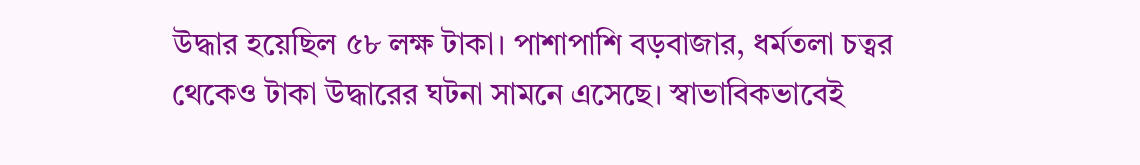উদ্ধার হয়েছিল ৫৮ লক্ষ টাকা। পাশাপাশি বড়বাজার, ধর্মতলা চত্বর থেকেও টাকা উদ্ধারের ঘটনা সামনে এসেছে। স্বাভাবিকভাবেই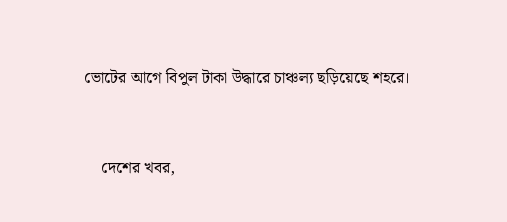ভোটের আগে বিপুল টাকা উদ্ধারে চাঞ্চল্য ছড়িয়েছে শহরে।



    দেশের খবর,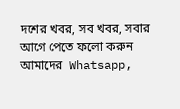দশের খবর, সব খবর, সবার আগে পেতে ফলো করুন আমাদের  Whatsapp,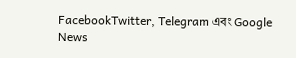FacebookTwitter, Telegram এবং Google News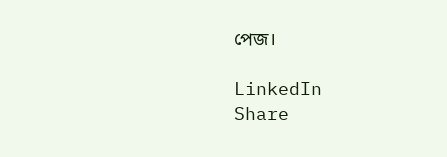পেজ।

LinkedIn
Share